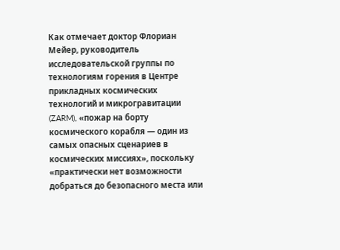Как отмечает доктор Флориан Мейер, руководитель исследовательской группы по технологиям горения в Центре прикладных космических технологий и микрогравитации (ZARM), «пожар на борту космического корабля — один из самых опасных сценариев в космических миссиях», поскольку «практически нет возможности добраться до безопасного места или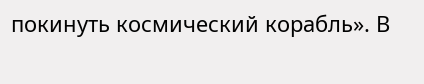покинуть космический корабль». В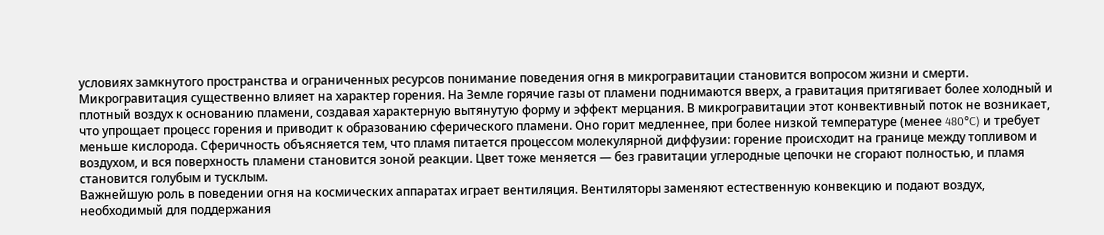условиях замкнутого пространства и ограниченных ресурсов понимание поведения огня в микрогравитации становится вопросом жизни и смерти.
Микрогравитация существенно влияет на характер горения. На Земле горячие газы от пламени поднимаются вверх, а гравитация притягивает более холодный и плотный воздух к основанию пламени, создавая характерную вытянутую форму и эффект мерцания. В микрогравитации этот конвективный поток не возникает, что упрощает процесс горения и приводит к образованию сферического пламени. Оно горит медленнее, при более низкой температуре (менее 480°C) и требует меньше кислорода. Сферичность объясняется тем, что пламя питается процессом молекулярной диффузии: горение происходит на границе между топливом и воздухом, и вся поверхность пламени становится зоной реакции. Цвет тоже меняется — без гравитации углеродные цепочки не сгорают полностью, и пламя становится голубым и тусклым.
Важнейшую роль в поведении огня на космических аппаратах играет вентиляция. Вентиляторы заменяют естественную конвекцию и подают воздух, необходимый для поддержания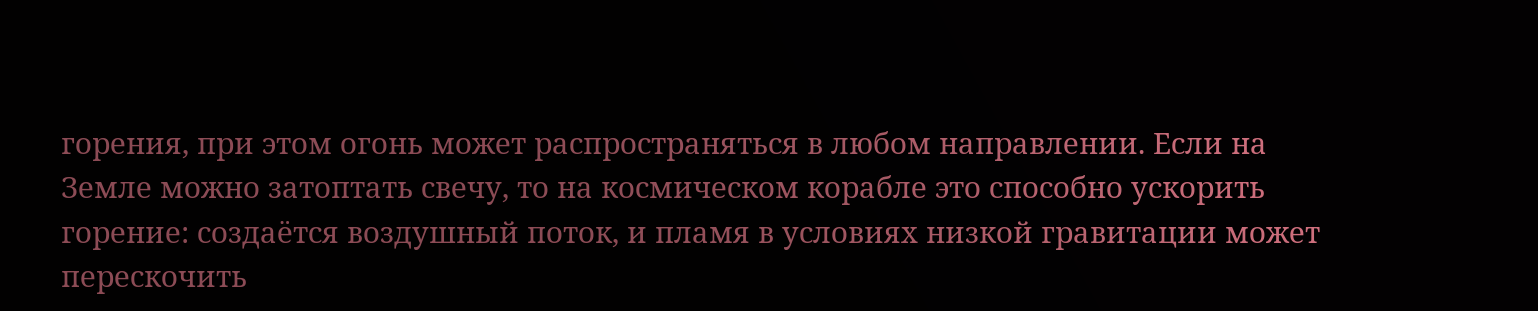горения, при этом огонь может распространяться в любом направлении. Если на Земле можно затоптать свечу, то на космическом корабле это способно ускорить горение: создаётся воздушный поток, и пламя в условиях низкой гравитации может перескочить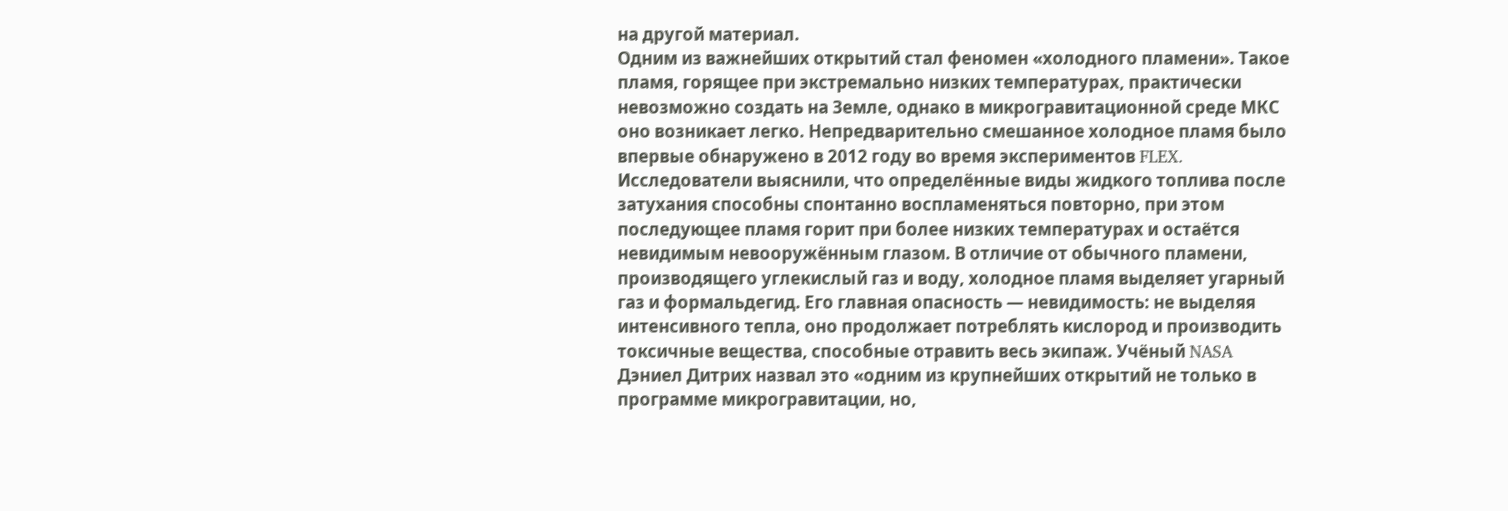на другой материал.
Одним из важнейших открытий стал феномен «холодного пламени». Такое пламя, горящее при экстремально низких температурах, практически невозможно создать на Земле, однако в микрогравитационной среде МКС оно возникает легко. Непредварительно смешанное холодное пламя было впервые обнаружено в 2012 году во время экспериментов FLEX. Исследователи выяснили, что определённые виды жидкого топлива после затухания способны спонтанно воспламеняться повторно, при этом последующее пламя горит при более низких температурах и остаётся невидимым невооружённым глазом. В отличие от обычного пламени, производящего углекислый газ и воду, холодное пламя выделяет угарный газ и формальдегид. Его главная опасность — невидимость: не выделяя интенсивного тепла, оно продолжает потреблять кислород и производить токсичные вещества, способные отравить весь экипаж. Учёный NASA Дэниел Дитрих назвал это «одним из крупнейших открытий не только в программе микрогравитации, но,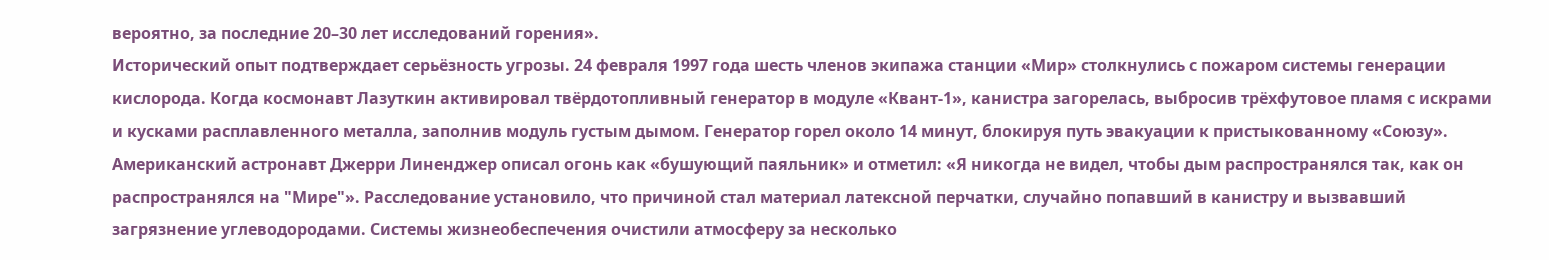вероятно, за последние 20–30 лет исследований горения».
Исторический опыт подтверждает серьёзность угрозы. 24 февраля 1997 года шесть членов экипажа станции «Мир» столкнулись с пожаром системы генерации кислорода. Когда космонавт Лазуткин активировал твёрдотопливный генератор в модуле «Квант-1», канистра загорелась, выбросив трёхфутовое пламя с искрами и кусками расплавленного металла, заполнив модуль густым дымом. Генератор горел около 14 минут, блокируя путь эвакуации к пристыкованному «Союзу». Американский астронавт Джерри Линенджер описал огонь как «бушующий паяльник» и отметил: «Я никогда не видел, чтобы дым распространялся так, как он распространялся на "Мире"». Расследование установило, что причиной стал материал латексной перчатки, случайно попавший в канистру и вызвавший загрязнение углеводородами. Системы жизнеобеспечения очистили атмосферу за несколько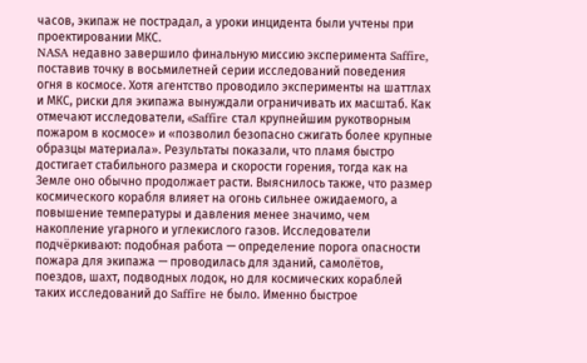часов, экипаж не пострадал, а уроки инцидента были учтены при проектировании МКС.
NASA недавно завершило финальную миссию эксперимента Saffire, поставив точку в восьмилетней серии исследований поведения огня в космосе. Хотя агентство проводило эксперименты на шаттлах и МКС, риски для экипажа вынуждали ограничивать их масштаб. Как отмечают исследователи, «Saffire стал крупнейшим рукотворным пожаром в космосе» и «позволил безопасно сжигать более крупные образцы материала». Результаты показали, что пламя быстро достигает стабильного размера и скорости горения, тогда как на Земле оно обычно продолжает расти. Выяснилось также, что размер космического корабля влияет на огонь сильнее ожидаемого, а повышение температуры и давления менее значимо, чем накопление угарного и углекислого газов. Исследователи подчёркивают: подобная работа — определение порога опасности пожара для экипажа — проводилась для зданий, самолётов, поездов, шахт, подводных лодок, но для космических кораблей таких исследований до Saffire не было. Именно быстрое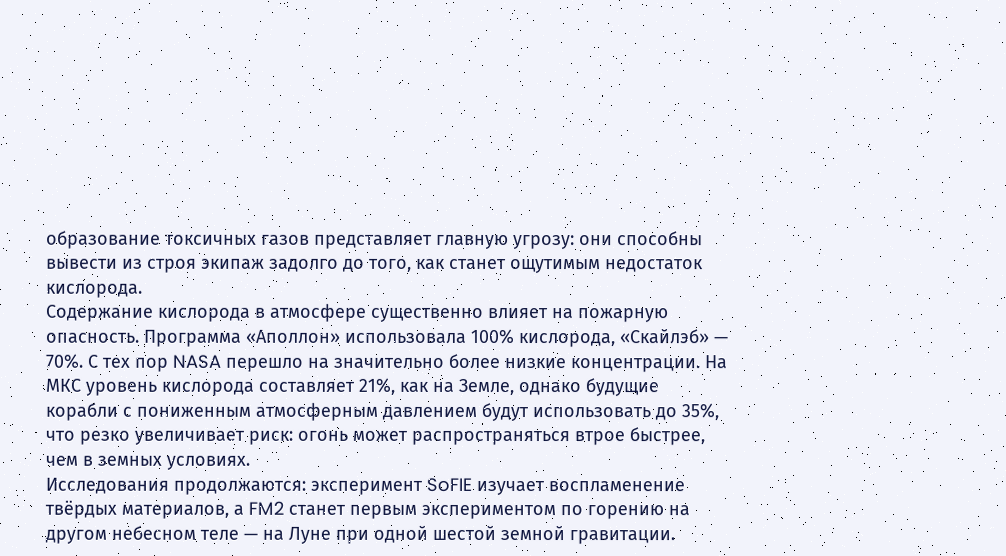образование токсичных газов представляет главную угрозу: они способны вывести из строя экипаж задолго до того, как станет ощутимым недостаток кислорода.
Содержание кислорода в атмосфере существенно влияет на пожарную опасность. Программа «Аполлон» использовала 100% кислорода, «Скайлэб» — 70%. С тех пор NASA перешло на значительно более низкие концентрации. На МКС уровень кислорода составляет 21%, как на Земле, однако будущие корабли с пониженным атмосферным давлением будут использовать до 35%, что резко увеличивает риск: огонь может распространяться втрое быстрее, чем в земных условиях.
Исследования продолжаются: эксперимент SoFIE изучает воспламенение твёрдых материалов, а FM2 станет первым экспериментом по горению на другом небесном теле — на Луне при одной шестой земной гравитации.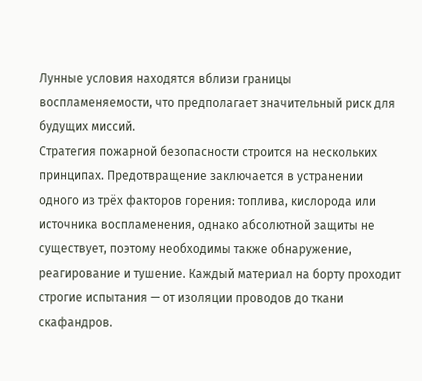Лунные условия находятся вблизи границы воспламеняемости, что предполагает значительный риск для будущих миссий.
Стратегия пожарной безопасности строится на нескольких принципах. Предотвращение заключается в устранении одного из трёх факторов горения: топлива, кислорода или источника воспламенения, однако абсолютной защиты не существует, поэтому необходимы также обнаружение, реагирование и тушение. Каждый материал на борту проходит строгие испытания — от изоляции проводов до ткани скафандров.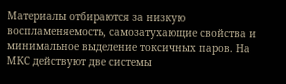Материалы отбираются за низкую воспламеняемость, самозатухающие свойства и минимальное выделение токсичных паров. На МКС действуют две системы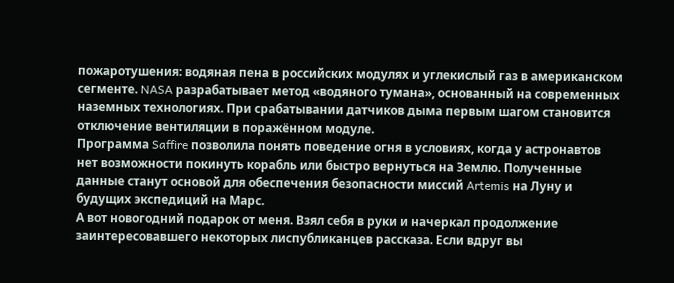пожаротушения: водяная пена в российских модулях и углекислый газ в американском сегменте. NASA разрабатывает метод «водяного тумана», основанный на современных наземных технологиях. При срабатывании датчиков дыма первым шагом становится отключение вентиляции в поражённом модуле.
Программа Saffire позволила понять поведение огня в условиях, когда у астронавтов нет возможности покинуть корабль или быстро вернуться на Землю. Полученные данные станут основой для обеспечения безопасности миссий Artemis на Луну и будущих экспедиций на Марс.
А вот новогодний подарок от меня. Взял себя в руки и начеркал продолжение заинтересовавшего некоторых лиспубликанцев рассказа. Если вдруг вы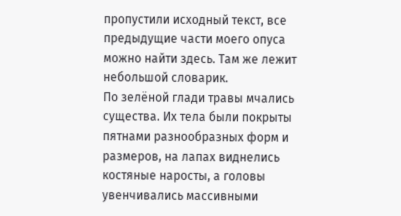пропустили исходный текст, все предыдущие части моего опуса можно найти здесь. Там же лежит небольшой словарик.
По зелёной глади травы мчались существа. Их тела были покрыты пятнами разнообразных форм и размеров, на лапах виднелись костяные наросты, а головы увенчивались массивными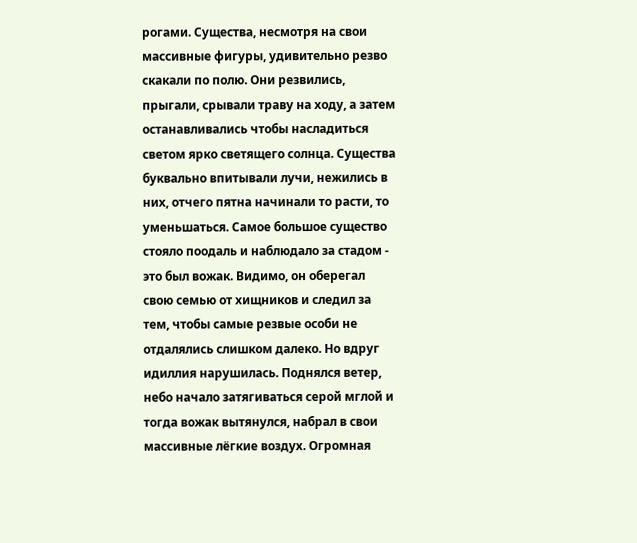рогами. Существа, несмотря на свои массивные фигуры, удивительно резво скакали по полю. Они резвились, прыгали, срывали траву на ходу, а затем останавливались чтобы насладиться светом ярко светящего солнца. Существа буквально впитывали лучи, нежились в них, отчего пятна начинали то расти, то уменьшаться. Самое большое существо стояло поодаль и наблюдало за стадом - это был вожак. Видимо, он оберегал свою семью от хищников и следил за тем, чтобы самые резвые особи не отдалялись слишком далеко. Но вдруг идиллия нарушилась. Поднялся ветер, небо начало затягиваться серой мглой и тогда вожак вытянулся, набрал в свои массивные лёгкие воздух. Огромная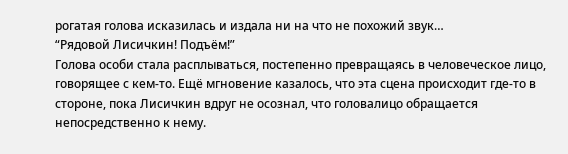рогатая голова исказилась и издала ни на что не похожий звук…
“Рядовой Лисичкин! Подъём!”
Голова особи стала расплываться, постепенно превращаясь в человеческое лицо, говорящее с кем-то. Ещё мгновение казалось, что эта сцена происходит где-то в стороне, пока Лисичкин вдруг не осознал, что головалицо обращается непосредственно к нему.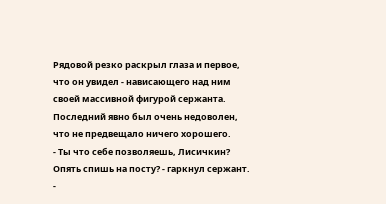Рядовой резко раскрыл глаза и первое, что он увидел - нависающего над ним своей массивной фигурой сержанта. Последний явно был очень недоволен, что не предвещало ничего хорошего.
- Ты что себе позволяешь, Лисичкин? Опять спишь на посту? - гаркнул сержант. -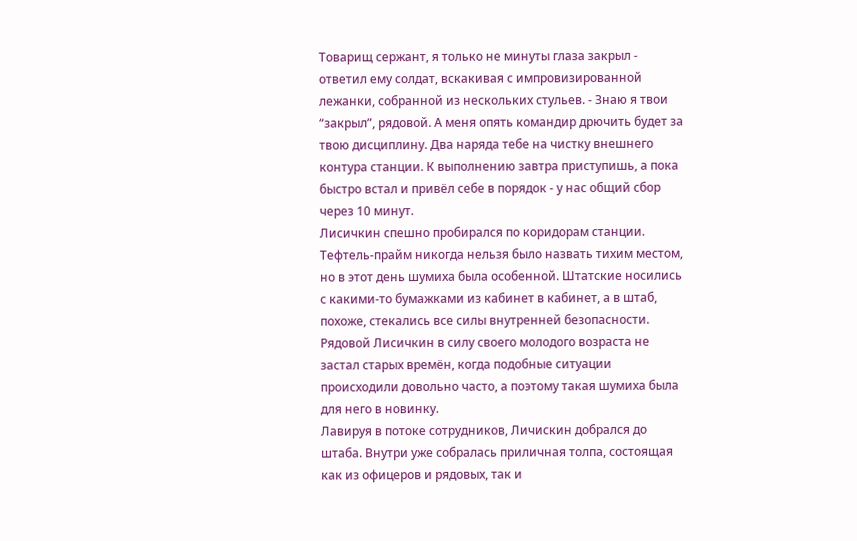Товарищ сержант, я только не минуты глаза закрыл - ответил ему солдат, вскакивая с импровизированной лежанки, собранной из нескольких стульев. - Знаю я твои “закрыл”, рядовой. А меня опять командир дрючить будет за твою дисциплину. Два наряда тебе на чистку внешнего контура станции. К выполнению завтра приступишь, а пока быстро встал и привёл себе в порядок - у нас общий сбор через 10 минут.
Лисичкин спешно пробирался по коридорам станции. Тефтель-прайм никогда нельзя было назвать тихим местом, но в этот день шумиха была особенной. Штатские носились с какими-то бумажками из кабинет в кабинет, а в штаб, похоже, стекались все силы внутренней безопасности. Рядовой Лисичкин в силу своего молодого возраста не застал старых времён, когда подобные ситуации происходили довольно часто, а поэтому такая шумиха была для него в новинку.
Лавируя в потоке сотрудников, Личискин добрался до штаба. Внутри уже собралась приличная толпа, состоящая как из офицеров и рядовых, так и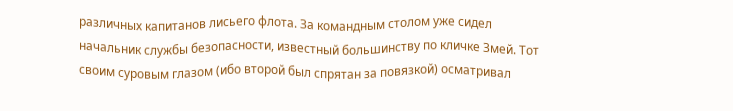различных капитанов лисьего флота. За командным столом уже сидел начальник службы безопасности, известный большинству по кличке Змей. Тот своим суровым глазом (ибо второй был спрятан за повязкой) осматривал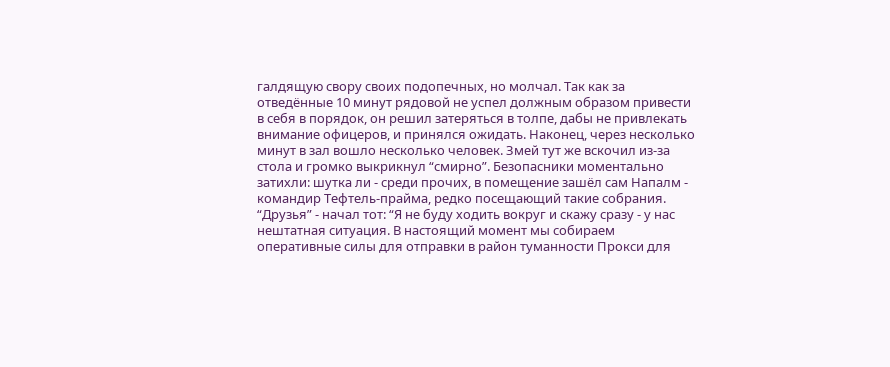галдящую свору своих подопечных, но молчал. Так как за отведённые 10 минут рядовой не успел должным образом привести в себя в порядок, он решил затеряться в толпе, дабы не привлекать внимание офицеров, и принялся ожидать. Наконец, через несколько минут в зал вошло несколько человек. Змей тут же вскочил из-за стола и громко выкрикнул “смирно”. Безопасники моментально затихли: шутка ли - среди прочих, в помещение зашёл сам Напалм - командир Тефтель-прайма, редко посещающий такие собрания.
“Друзья” - начал тот: “Я не буду ходить вокруг и скажу сразу - у нас нештатная ситуация. В настоящий момент мы собираем оперативные силы для отправки в район туманности Прокси для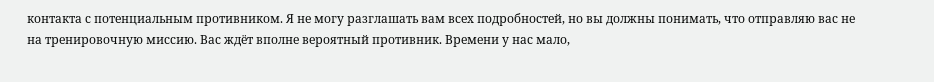контакта с потенциальным противником. Я не могу разглашать вам всех подробностей, но вы должны понимать, что отправляю вас не на тренировочную миссию. Вас ждёт вполне вероятный противник. Времени у нас мало,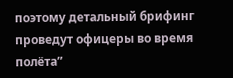поэтому детальный брифинг проведут офицеры во время полёта”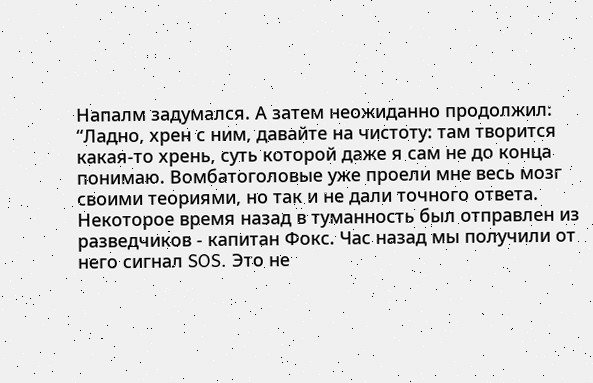Напалм задумался. А затем неожиданно продолжил:
“Ладно, хрен с ним, давайте на чистоту: там творится какая-то хрень, суть которой даже я сам не до конца понимаю. Вомбатоголовые уже проели мне весь мозг своими теориями, но так и не дали точного ответа. Некоторое время назад в туманность был отправлен из разведчиков - капитан Фокс. Час назад мы получили от него сигнал SOS. Это не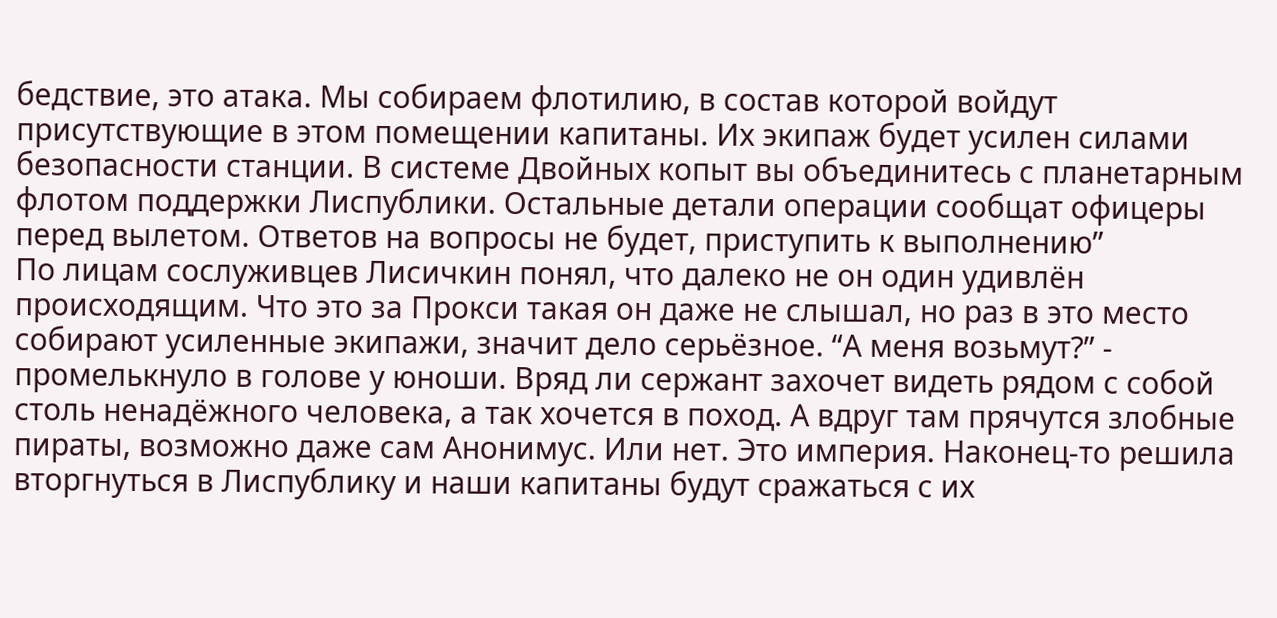бедствие, это атака. Мы собираем флотилию, в состав которой войдут присутствующие в этом помещении капитаны. Их экипаж будет усилен силами безопасности станции. В системе Двойных копыт вы объединитесь с планетарным флотом поддержки Лиспублики. Остальные детали операции сообщат офицеры перед вылетом. Ответов на вопросы не будет, приступить к выполнению”
По лицам сослуживцев Лисичкин понял, что далеко не он один удивлён происходящим. Что это за Прокси такая он даже не слышал, но раз в это место собирают усиленные экипажи, значит дело серьёзное. “А меня возьмут?” - промелькнуло в голове у юноши. Вряд ли сержант захочет видеть рядом с собой столь ненадёжного человека, а так хочется в поход. А вдруг там прячутся злобные пираты, возможно даже сам Анонимус. Или нет. Это империя. Наконец-то решила вторгнуться в Лиспублику и наши капитаны будут сражаться с их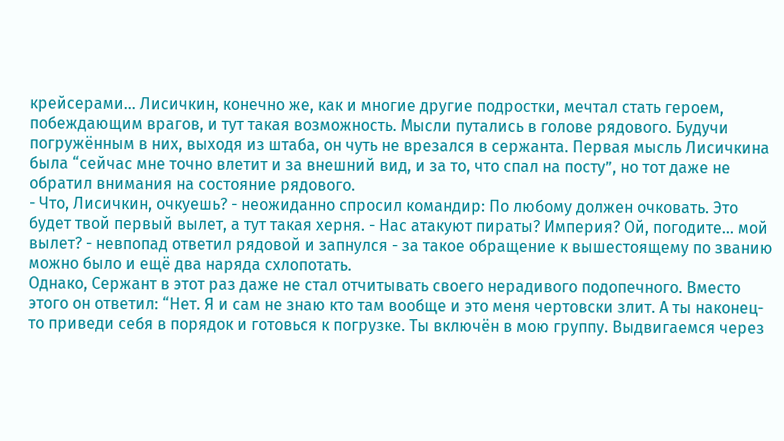крейсерами… Лисичкин, конечно же, как и многие другие подростки, мечтал стать героем, побеждающим врагов, и тут такая возможность. Мысли путались в голове рядового. Будучи погружённым в них, выходя из штаба, он чуть не врезался в сержанта. Первая мысль Лисичкина была “сейчас мне точно влетит и за внешний вид, и за то, что спал на посту”, но тот даже не обратил внимания на состояние рядового.
- Что, Лисичкин, очкуешь? - неожиданно спросил командир: По любому должен очковать. Это будет твой первый вылет, а тут такая херня. - Нас атакуют пираты? Империя? Ой, погодите… мой вылет? - невпопад ответил рядовой и запнулся - за такое обращение к вышестоящему по званию можно было и ещё два наряда схлопотать.
Однако, Сержант в этот раз даже не стал отчитывать своего нерадивого подопечного. Вместо этого он ответил: “Нет. Я и сам не знаю кто там вообще и это меня чертовски злит. А ты наконец-то приведи себя в порядок и готовься к погрузке. Ты включён в мою группу. Выдвигаемся через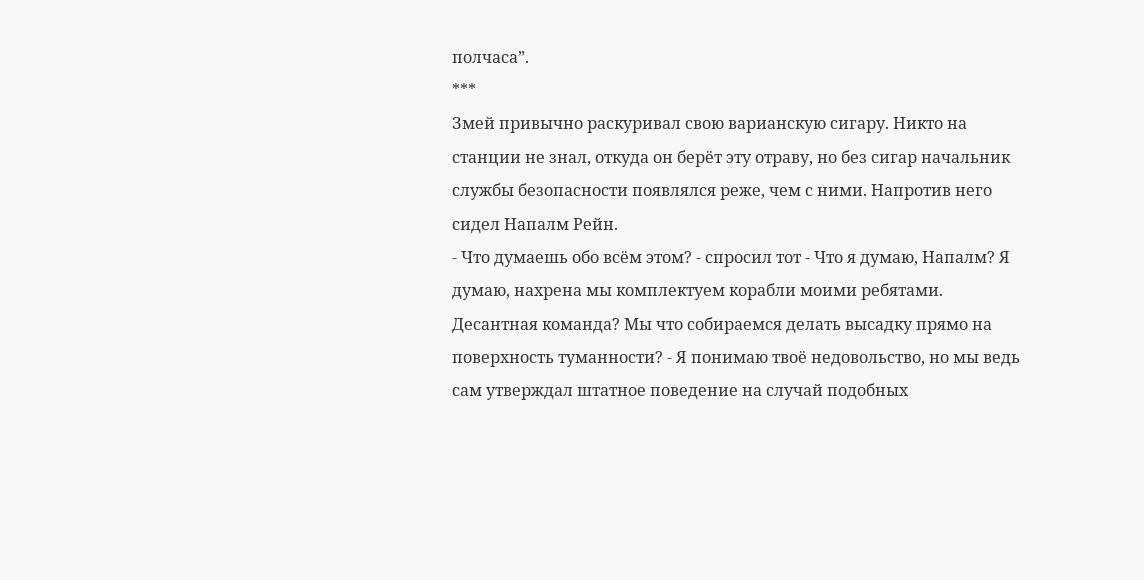полчаса”.
***
Змей привычно раскуривал свою варианскую сигару. Никто на станции не знал, откуда он берёт эту отраву, но без сигар начальник службы безопасности появлялся реже, чем с ними. Напротив него сидел Напалм Рейн.
- Что думаешь обо всём этом? - спросил тот - Что я думаю, Напалм? Я думаю, нахрена мы комплектуем корабли моими ребятами. Десантная команда? Мы что собираемся делать высадку прямо на поверхность туманности? - Я понимаю твоё недовольство, но мы ведь сам утверждал штатное поведение на случай подобных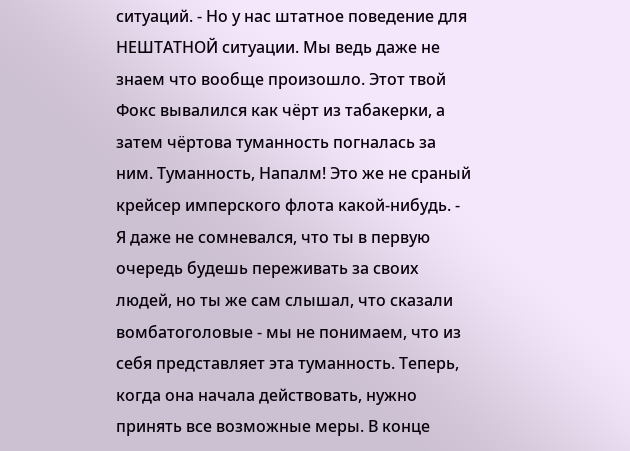ситуаций. - Но у нас штатное поведение для НЕШТАТНОЙ ситуации. Мы ведь даже не знаем что вообще произошло. Этот твой Фокс вывалился как чёрт из табакерки, а затем чёртова туманность погналась за ним. Туманность, Напалм! Это же не сраный крейсер имперского флота какой-нибудь. - Я даже не сомневался, что ты в первую очередь будешь переживать за своих людей, но ты же сам слышал, что сказали вомбатоголовые - мы не понимаем, что из себя представляет эта туманность. Теперь, когда она начала действовать, нужно принять все возможные меры. В конце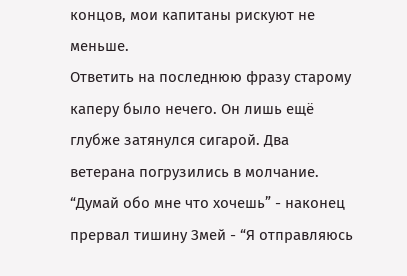концов, мои капитаны рискуют не меньше.
Ответить на последнюю фразу старому каперу было нечего. Он лишь ещё глубже затянулся сигарой. Два ветерана погрузились в молчание.
“Думай обо мне что хочешь” - наконец прервал тишину Змей - “Я отправляюсь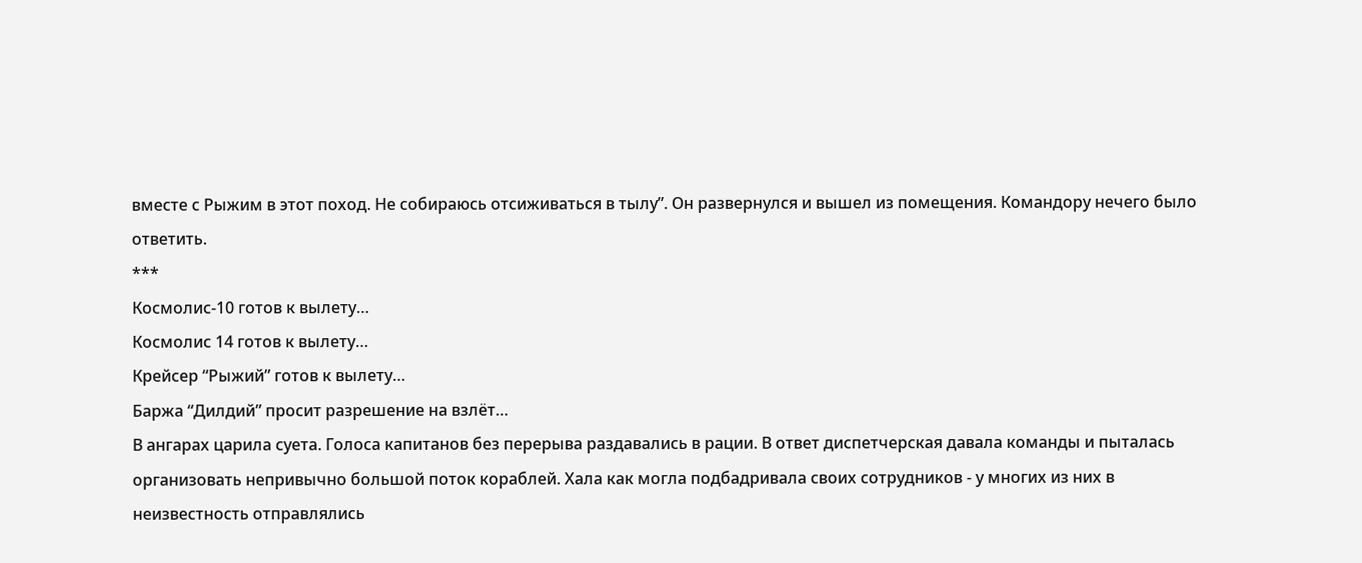вместе с Рыжим в этот поход. Не собираюсь отсиживаться в тылу”. Он развернулся и вышел из помещения. Командору нечего было ответить.
***
Космолис-10 готов к вылету…
Космолис 14 готов к вылету…
Крейсер “Рыжий” готов к вылету…
Баржа “Дилдий” просит разрешение на взлёт…
В ангарах царила суета. Голоса капитанов без перерыва раздавались в рации. В ответ диспетчерская давала команды и пыталась организовать непривычно большой поток кораблей. Хала как могла подбадривала своих сотрудников - у многих из них в неизвестность отправлялись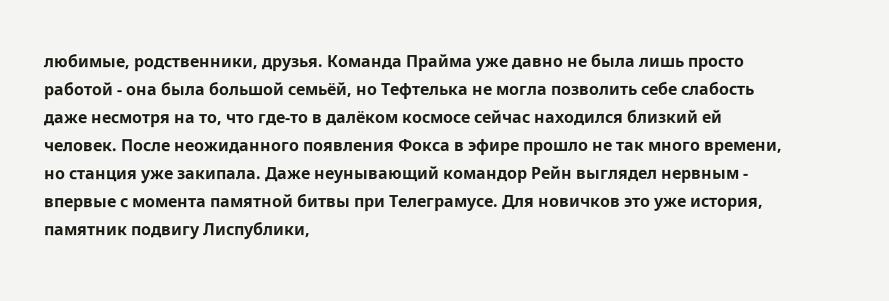любимые, родственники, друзья. Команда Прайма уже давно не была лишь просто работой - она была большой семьёй, но Тефтелька не могла позволить себе слабость даже несмотря на то, что где-то в далёком космосе сейчас находился близкий ей человек. После неожиданного появления Фокса в эфире прошло не так много времени, но станция уже закипала. Даже неунывающий командор Рейн выглядел нервным - впервые с момента памятной битвы при Телеграмусе. Для новичков это уже история, памятник подвигу Лиспублики,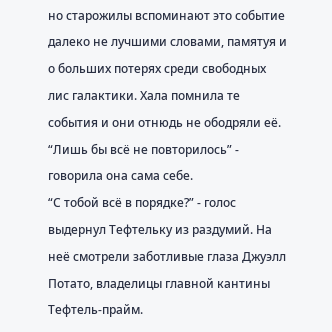но старожилы вспоминают это событие далеко не лучшими словами, памятуя и о больших потерях среди свободных лис галактики. Хала помнила те события и они отнюдь не ободряли её. “Лишь бы всё не повторилось” - говорила она сама себе.
“С тобой всё в порядке?” - голос выдернул Тефтельку из раздумий. На неё смотрели заботливые глаза Джуэлл Потато, владелицы главной кантины Тефтель-прайм.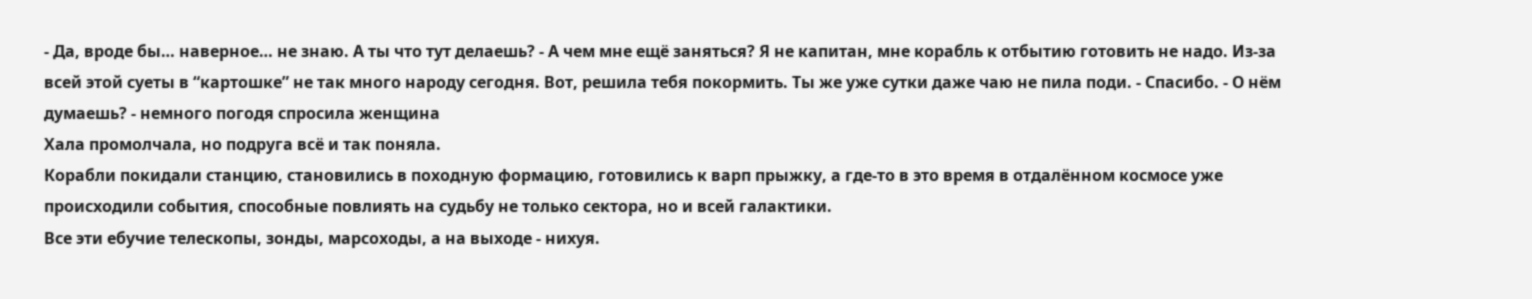- Да, вроде бы… наверное… не знаю. А ты что тут делаешь? - А чем мне ещё заняться? Я не капитан, мне корабль к отбытию готовить не надо. Из-за всей этой суеты в “картошке” не так много народу сегодня. Вот, решила тебя покормить. Ты же уже сутки даже чаю не пила поди. - Спасибо. - О нём думаешь? - немного погодя спросила женщина
Хала промолчала, но подруга всё и так поняла.
Корабли покидали станцию, становились в походную формацию, готовились к варп прыжку, а где-то в это время в отдалённом космосе уже происходили события, способные повлиять на судьбу не только сектора, но и всей галактики.
Все эти ебучие телескопы, зонды, марсоходы, а на выходе - нихуя.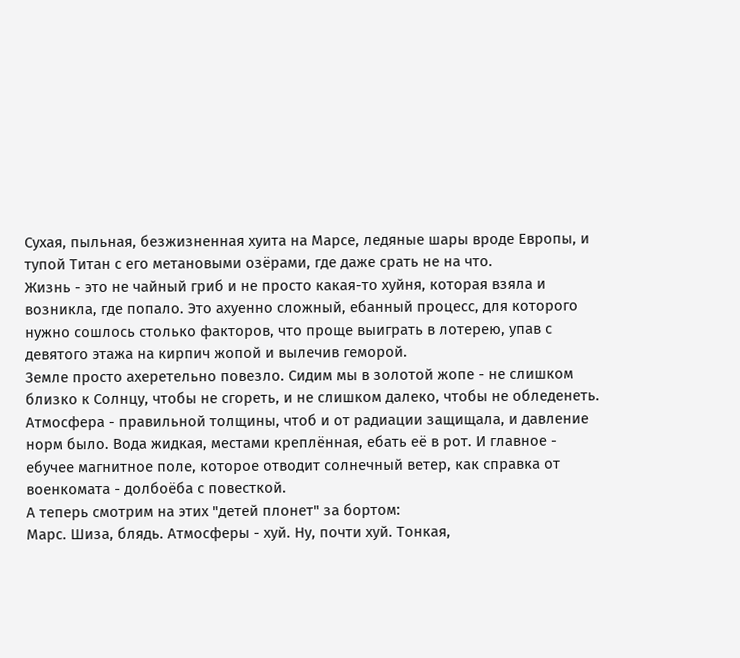Сухая, пыльная, безжизненная хуита на Марсе, ледяные шары вроде Европы, и тупой Титан с его метановыми озёрами, где даже срать не на что.
Жизнь - это не чайный гриб и не просто какая-то хуйня, которая взяла и возникла, где попало. Это ахуенно сложный, ебанный процесс, для которого нужно сошлось столько факторов, что проще выиграть в лотерею, упав с девятого этажа на кирпич жопой и вылечив геморой.
Земле просто ахеретельно повезло. Сидим мы в золотой жопе - не слишком близко к Солнцу, чтобы не сгореть, и не слишком далеко, чтобы не обледенеть. Атмосфера - правильной толщины, чтоб и от радиации защищала, и давление норм было. Вода жидкая, местами креплённая, ебать её в рот. И главное - ебучее магнитное поле, которое отводит солнечный ветер, как справка от военкомата - долбоёба с повесткой.
А теперь смотрим на этих "детей плонет" за бортом:
Марс. Шиза, блядь. Атмосферы - хуй. Ну, почти хуй. Тонкая,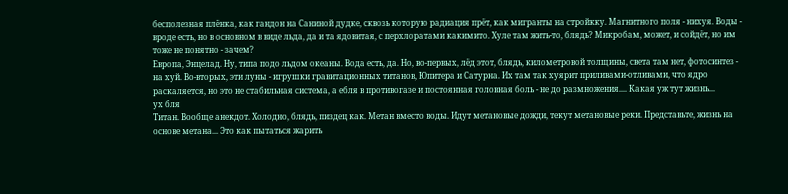бесполезная плёнка, как гандон на Саниной дудке, сквозь которую радиация прёт, как мигранты на стройкку. Магнитного поля - нихуя. Воды - вроде есть, но в основном в виде льда, да и та ядовитая, с перхлоратами какимито. Хуле там жить-то, блядь? Микробам, может, и сойдёт, но им тоже не понятно - зачем?
Европа, Энцелад. Ну, типа подо льдом океаны. Вода есть, да. Но, во-первых, лёд этот, блядь, километровой толщины, света там нет, фотосинтез - на хуй. Во-вторых, эти луны - игрушки гравитационных титанов, Юпитера и Сатурна. Их там так хуярит приливами-отливами, что ядро раскаляется, но это не стабильная система, а ебля в противогазе и постоянная головная боль - не до размножения.... Какая уж тут жизнь...
ух бля
Титан. Вообще анекдот. Холодно, блядь, пиздец как. Метан вместо воды. Идут метановые дожди, текут метановые реки. Представьте, жизнь на основе метана... Это как пытаться жарить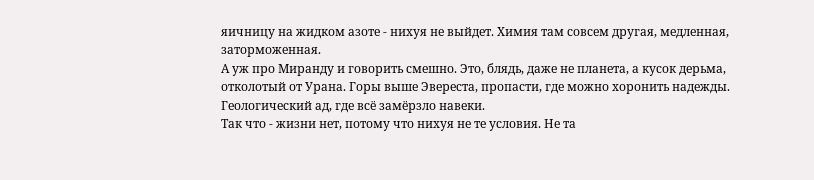яичницу на жидком азоте - нихуя не выйдет. Химия там совсем другая, медленная, заторможенная.
А уж про Миранду и говорить смешно. Это, блядь, даже не планета, а кусок дерьма, отколотый от Урана. Горы выше Эвереста, пропасти, где можно хоронить надежды. Геологический ад, где всё замёрзло навеки.
Так что - жизни нет, потому что нихуя не те условия. Не та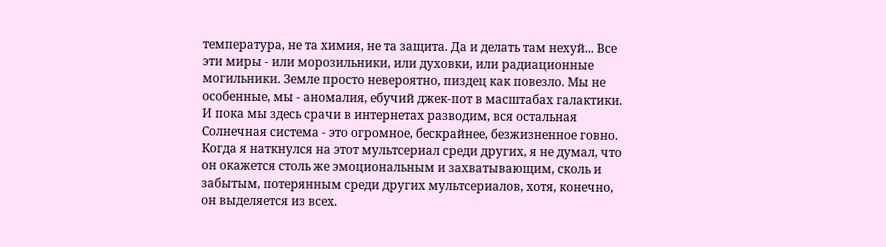температура, не та химия, не та защита. Да и делать там нехуй... Все эти миры - или морозильники, или духовки, или радиационные могильники. Земле просто невероятно, пиздец как повезло. Мы не особенные, мы - аномалия, ебучий джек-пот в масштабах галактики. И пока мы здесь срачи в интернетах разводим, вся остальная Солнечная система - это огромное, бескрайнее, безжизненное говно.
Когда я наткнулся на этот мультсериал среди других, я не думал, что он окажется столь же эмоциональным и захватывающим, сколь и забытым, потерянным среди других мультсериалов, хотя, конечно, он выделяется из всех.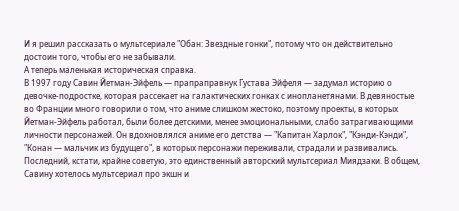И я решил рассказать о мультсериале "Обан: Звездные гонки", потому что он действительно достоин того, чтобы его не забывали.
А теперь маленькая историческая справка.
В 1997 году Савин Йетман-Эйфель — прапраправнук Густава Эйфеля — задумал историю о девочке-подростке, которая рассекает на галактических гонках с инопланетянами. В девяностые во Франции много говорили о том, что аниме слишком жестоко, поэтому проекты, в которых Йетман-Эйфель работал, были более детскими, менее эмоциональными, слабо затрагивающими личности персонажей. Он вдохновлялся аниме его детства — "Капитан Харлок", "Кэнди-Кэнди", "Конан — мальчик из будущего", в которых персонажи переживали, страдали и развивались. Последний, кстати, крайне советую, это единственный авторский мультсериал Миядзаки. В общем, Савину хотелось мультсериал про экшн и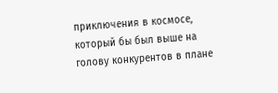приключения в космосе, который бы был выше на голову конкурентов в плане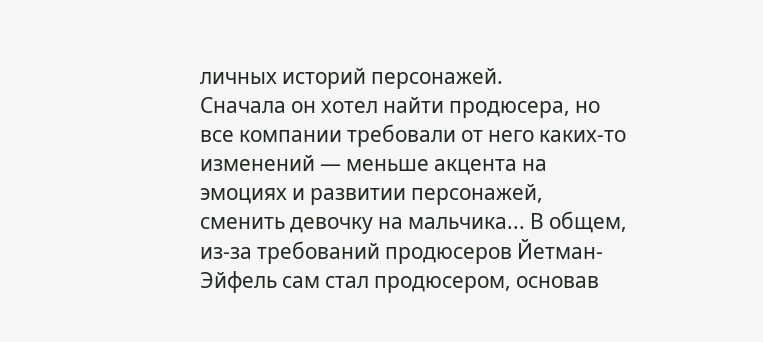личных историй персонажей.
Сначала он хотел найти продюсера, но все компании требовали от него каких-то изменений — меньше акцента на эмоциях и развитии персонажей, сменить девочку на мальчика... В общем, из-за требований продюсеров Йетман-Эйфель сам стал продюсером, основав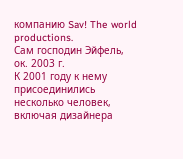компанию Sav! The world productions.
Сам господин Эйфель, ок. 2003 г.
К 2001 году к нему присоединились несколько человек, включая дизайнера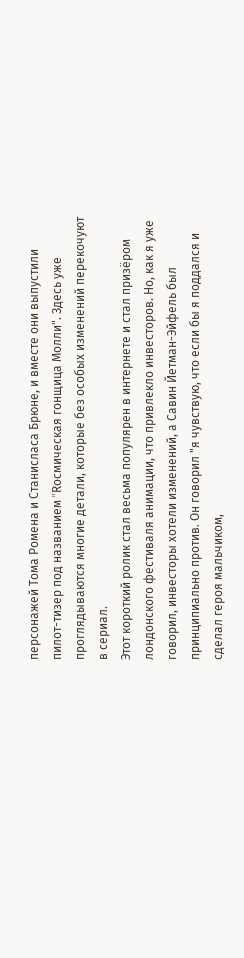персонажей Тома Ромена и Станисласа Брюне, и вместе они выпустили пилот-тизер под названием "Rосмическая гонщица Молли". Здесь уже проглядываются многие детали, которые без особых изменений перекочуют в сериал.
Этот короткий ролик стал весьма популярен в интернете и стал призёром лондонского фестиваля анимации, что привлекло инвесторов. Но, как я уже говорил, инвесторы хотели изменений, а Савин Йетман-Эйфель был принципиально против. Он говорил "я чувствую, что если бы я поддался и сделал героя мальчиком,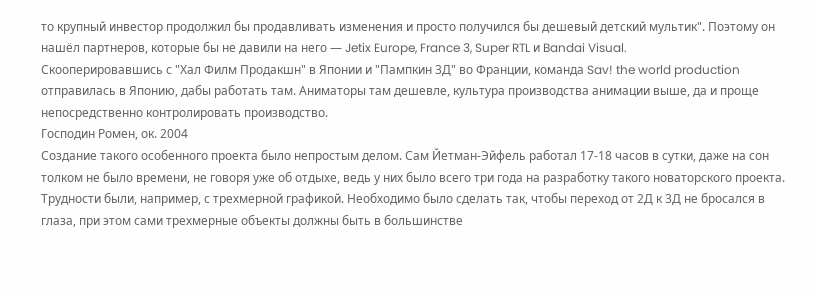то крупный инвестор продолжил бы продавливать изменения и просто получился бы дешевый детский мультик". Поэтому он нашёл партнеров, которые бы не давили на него — Jetix Europe, France 3, Super RTL и Bandai Visual.
Скооперировавшись с "Хал Филм Продакшн" в Японии и "Пампкин 3Д" во Франции, команда Sav! the world production отправилась в Японию, дабы работать там. Аниматоры там дешевле, культура производства анимации выше, да и проще непосредственно контролировать производство.
Господин Ромен, ок. 2004
Создание такого особенного проекта было непростым делом. Сам Йетман-Эйфель работал 17-18 часов в сутки, даже на сон толком не было времени, не говоря уже об отдыхе, ведь у них было всего три года на разработку такого новаторского проекта.
Трудности были, например, с трехмерной графикой. Необходимо было сделать так, чтобы переход от 2Д к 3Д не бросался в глаза, при этом сами трехмерные объекты должны быть в большинстве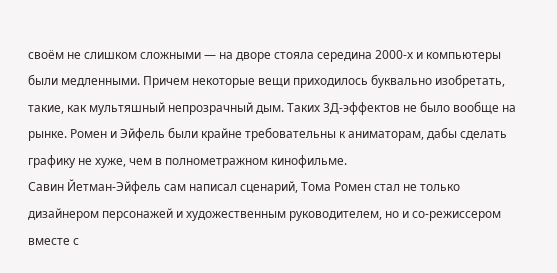своём не слишком сложными — на дворе стояла середина 2000-х и компьютеры были медленными. Причем некоторые вещи приходилось буквально изобретать, такие, как мультяшный непрозрачный дым. Таких 3Д-эффектов не было вообще на рынке. Ромен и Эйфель были крайне требовательны к аниматорам, дабы сделать графику не хуже, чем в полнометражном кинофильме.
Савин Йетман-Эйфель сам написал сценарий, Тома Ромен стал не только дизайнером персонажей и художественным руководителем, но и со-режиссером вместе с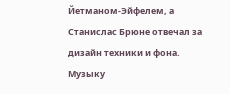Йетманом-Эйфелем, а Станислас Брюне отвечал за дизайн техники и фона.
Музыку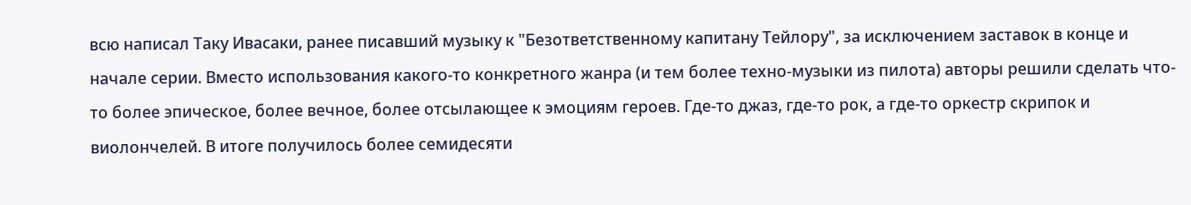всю написал Таку Ивасаки, ранее писавший музыку к "Безответственному капитану Тейлору", за исключением заставок в конце и начале серии. Вместо использования какого-то конкретного жанра (и тем более техно-музыки из пилота) авторы решили сделать что-то более эпическое, более вечное, более отсылающее к эмоциям героев. Где-то джаз, где-то рок, а где-то оркестр скрипок и виолончелей. В итоге получилось более семидесяти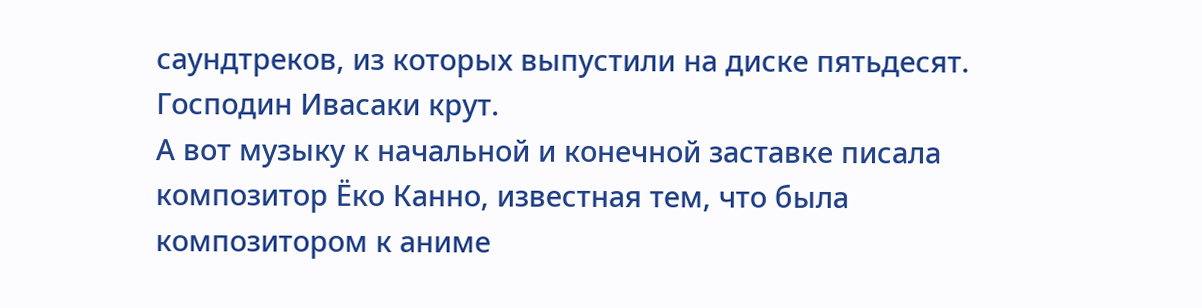саундтреков, из которых выпустили на диске пятьдесят.
Господин Ивасаки крут.
А вот музыку к начальной и конечной заставке писала композитор Ёко Канно, известная тем, что была композитором к аниме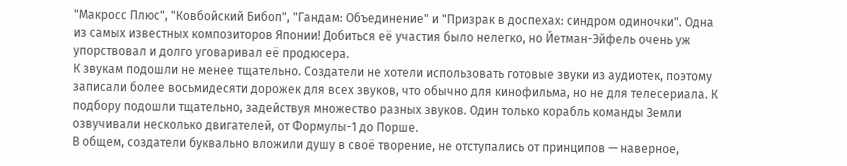"Макросс Плюс", "Ковбойский Бибоп", "Гандам: Объединение" и "Призрак в доспехах: синдром одиночки". Одна из самых известных композиторов Японии! Добиться её участия было нелегко, но Йетман-Эйфель очень уж упорствовал и долго уговаривал её продюсера.
К звукам подошли не менее тщательно. Создатели не хотели использовать готовые звуки из аудиотек, поэтому записали более восьмидесяти дорожек для всех звуков, что обычно для кинофильма, но не для телесериала. К подбору подошли тщательно, задействуя множество разных звуков. Один только корабль команды Земли озвучивали несколько двигателей, от Формулы-1 до Порше.
В общем, создатели буквально вложили душу в своё творение, не отступались от принципов — наверное,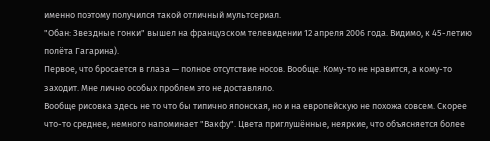именно поэтому получился такой отличный мультсериал.
"Обан: Звездные гонки" вышел на французском телевидении 12 апреля 2006 года. Видимо, к 45-летию полёта Гагарина).
Первое, что бросается в глаза — полное отсутствие носов. Вообще. Кому-то не нравится, а кому-то заходит. Мне лично особых проблем это не доставляло.
Вообще рисовка здесь не то что бы типично японская, но и на европейскую не похожа совсем. Скорее что-то среднее, немного напоминает "Вакфу". Цвета приглушённые, неяркие, что объясняется более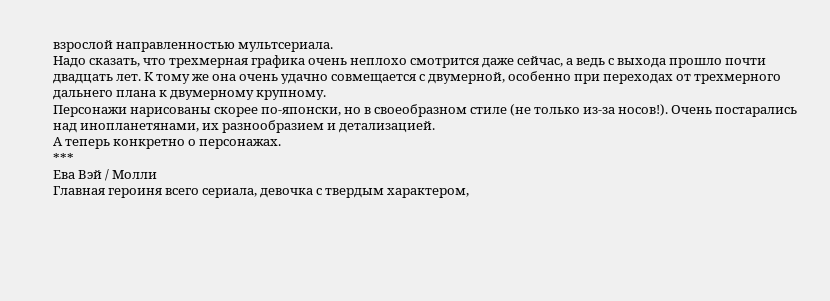взрослой направленностью мультсериала.
Надо сказать, что трехмерная графика очень неплохо смотрится даже сейчас, а ведь с выхода прошло почти двадцать лет. К тому же она очень удачно совмещается с двумерной, особенно при переходах от трехмерного дальнего плана к двумерному крупному.
Персонажи нарисованы скорее по-японски, но в своеобразном стиле (не только из-за носов!). Очень постарались над инопланетянами, их разнообразием и детализацией.
А теперь конкретно о персонажах.
***
Ева Вэй / Молли
Главная героиня всего сериала, девочка с твердым характером,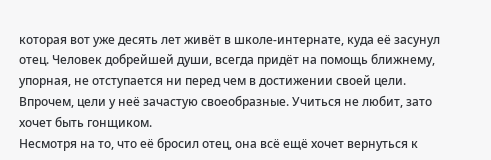которая вот уже десять лет живёт в школе-интернате, куда её засунул отец. Человек добрейшей души, всегда придёт на помощь ближнему, упорная, не отступается ни перед чем в достижении своей цели. Впрочем, цели у неё зачастую своеобразные. Учиться не любит, зато хочет быть гонщиком.
Несмотря на то, что её бросил отец, она всё ещё хочет вернуться к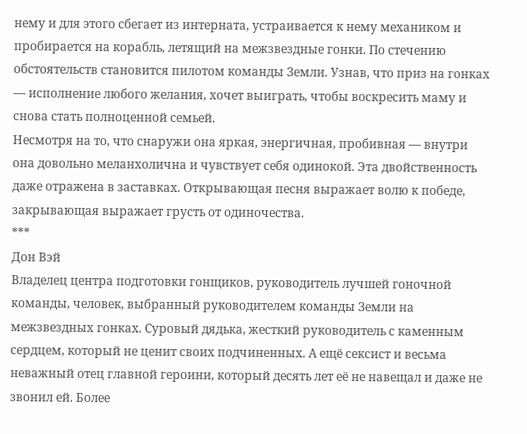нему и для этого сбегает из интерната, устраивается к нему механиком и пробирается на корабль, летящий на межзвездные гонки. По стечению обстоятельств становится пилотом команды Земли. Узнав, что приз на гонках — исполнение любого желания, хочет выиграть, чтобы воскресить маму и снова стать полноценной семьей.
Несмотря на то, что снаружи она яркая, энергичная, пробивная — внутри она довольно меланхолична и чувствует себя одинокой. Эта двойственность даже отражена в заставках. Открывающая песня выражает волю к победе, закрывающая выражает грусть от одиночества.
***
Дон Вэй
Владелец центра подготовки гонщиков, руководитель лучшей гоночной команды, человек, выбранный руководителем команды Земли на межзвездных гонках. Суровый дядька, жесткий руководитель с каменным сердцем, который не ценит своих подчиненных. А ещё сексист и весьма неважный отец главной героини, который десять лет её не навещал и даже не звонил ей. Более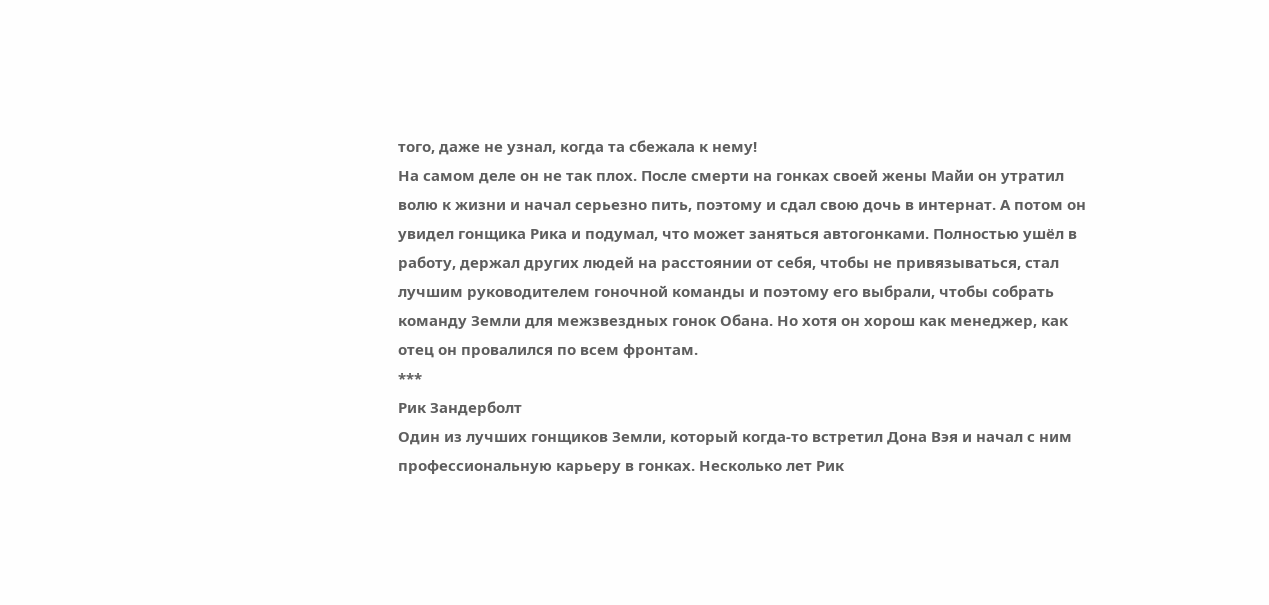того, даже не узнал, когда та сбежала к нему!
На самом деле он не так плох. После смерти на гонках своей жены Майи он утратил волю к жизни и начал серьезно пить, поэтому и сдал свою дочь в интернат. А потом он увидел гонщика Рика и подумал, что может заняться автогонками. Полностью ушёл в работу, держал других людей на расстоянии от себя, чтобы не привязываться, стал лучшим руководителем гоночной команды и поэтому его выбрали, чтобы собрать команду Земли для межзвездных гонок Обана. Но хотя он хорош как менеджер, как отец он провалился по всем фронтам.
***
Рик Зандерболт
Один из лучших гонщиков Земли, который когда-то встретил Дона Вэя и начал с ним профессиональную карьеру в гонках. Несколько лет Рик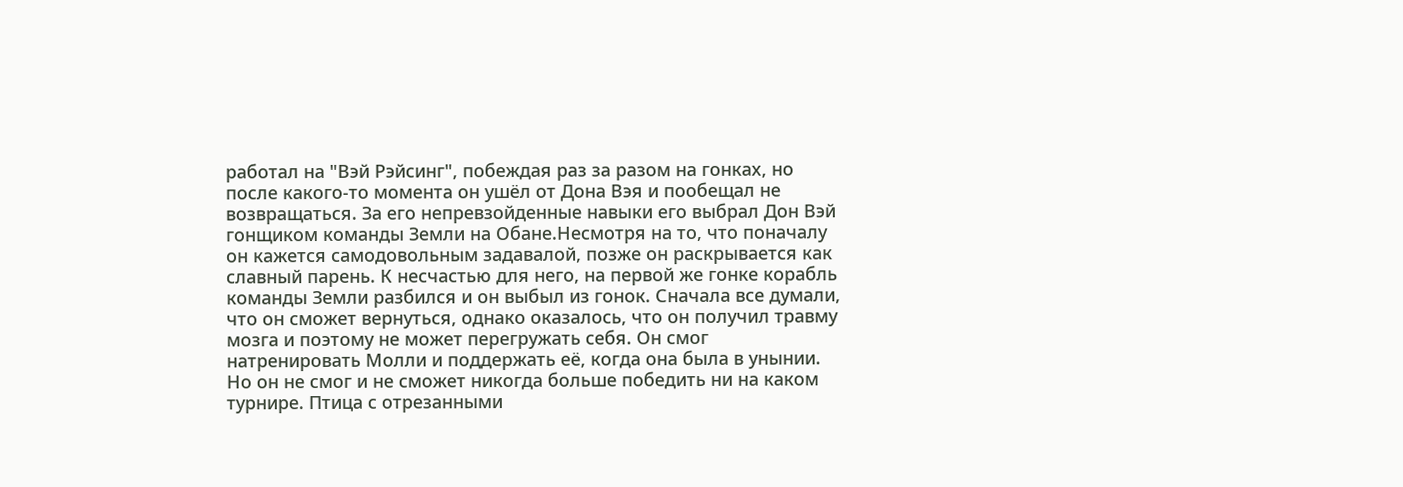работал на "Вэй Рэйсинг", побеждая раз за разом на гонках, но после какого-то момента он ушёл от Дона Вэя и пообещал не возвращаться. За его непревзойденные навыки его выбрал Дон Вэй гонщиком команды Земли на Обане.Несмотря на то, что поначалу он кажется самодовольным задавалой, позже он раскрывается как славный парень. К несчастью для него, на первой же гонке корабль команды Земли разбился и он выбыл из гонок. Сначала все думали, что он сможет вернуться, однако оказалось, что он получил травму мозга и поэтому не может перегружать себя. Он смог натренировать Молли и поддержать её, когда она была в унынии. Но он не смог и не сможет никогда больше победить ни на каком турнире. Птица с отрезанными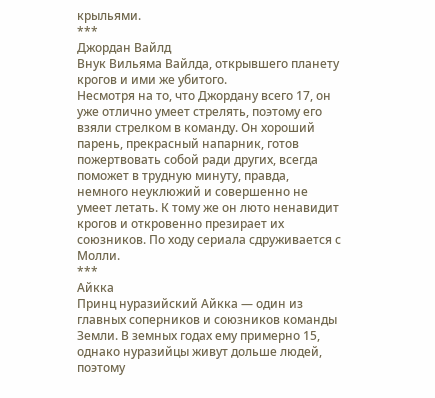крыльями.
***
Джордан Вайлд
Внук Вильяма Вайлда, открывшего планету крогов и ими же убитого.
Несмотря на то, что Джордану всего 17, он уже отлично умеет стрелять, поэтому его взяли стрелком в команду. Он хороший парень, прекрасный напарник, готов пожертвовать собой ради других, всегда поможет в трудную минуту, правда, немного неуклюжий и совершенно не умеет летать. К тому же он люто ненавидит крогов и откровенно презирает их союзников. По ходу сериала сдруживается с Молли.
***
Айкка
Принц нуразийский Айкка — один из главных соперников и союзников команды Земли. В земных годах ему примерно 15, однако нуразийцы живут дольше людей, поэтому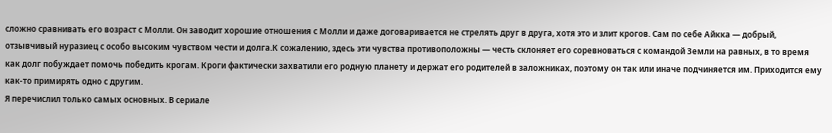сложно сравнивать его возраст с Молли. Он заводит хорошие отношения с Молли и даже договаривается не стрелять друг в друга, хотя это и злит крогов. Сам по себе Айкка — добрый, отзывчивый нуразиец с особо высоким чувством чести и долга.К сожалению, здесь эти чувства противоположны — честь склоняет его соревноваться с командой Земли на равных, в то время как долг побуждает помочь победить крогам. Кроги фактически захватили его родную планету и держат его родителей в заложниках, поэтому он так или иначе подчиняется им. Приходится ему как-то примирять одно с другим.
Я перечислил только самых основных. В сериале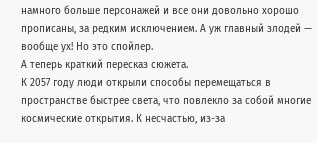намного больше персонажей и все они довольно хорошо прописаны, за редким исключением. А уж главный злодей — вообще ух! Но это спойлер.
А теперь краткий пересказ сюжета.
К 2057 году люди открыли способы перемещаться в пространстве быстрее света, что повлекло за собой многие космические открытия. К несчастью, из-за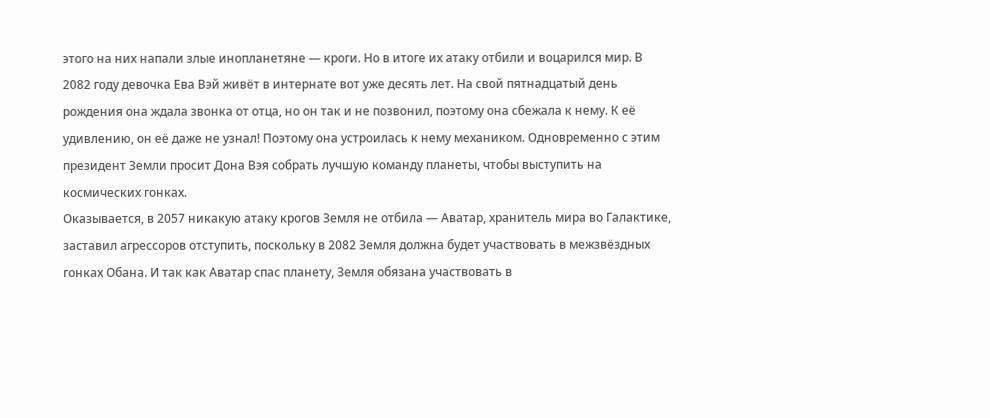этого на них напали злые инопланетяне — кроги. Но в итоге их атаку отбили и воцарился мир. В 2082 году девочка Ева Вэй живёт в интернате вот уже десять лет. На свой пятнадцатый день рождения она ждала звонка от отца, но он так и не позвонил, поэтому она сбежала к нему. К её удивлению, он её даже не узнал! Поэтому она устроилась к нему механиком. Одновременно с этим президент Земли просит Дона Вэя собрать лучшую команду планеты, чтобы выступить на космических гонках.
Оказывается, в 2057 никакую атаку крогов Земля не отбила — Аватар, хранитель мира во Галактике, заставил агрессоров отступить, поскольку в 2082 Земля должна будет участвовать в межзвёздных гонках Обана. И так как Аватар спас планету, Земля обязана участвовать в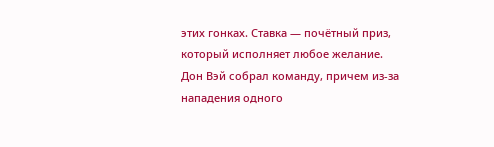этих гонках. Ставка — почётный приз, который исполняет любое желание.
Дон Вэй собрал команду, причем из-за нападения одного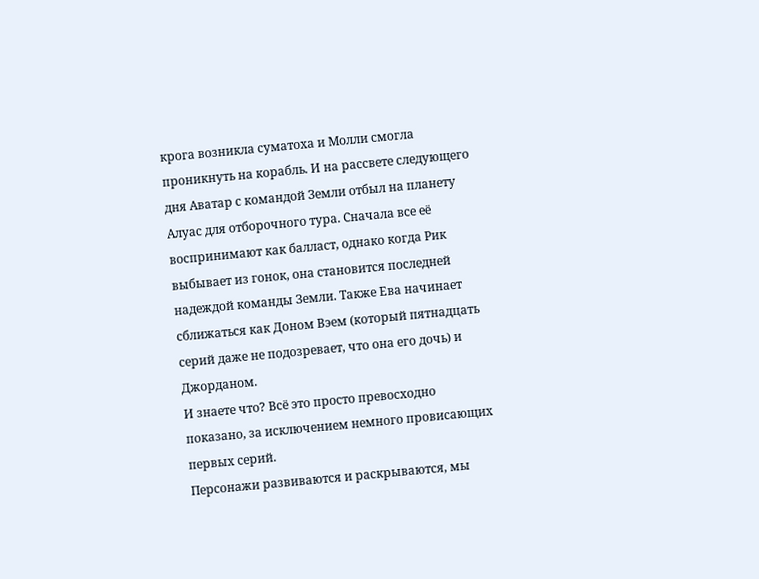крога возникла суматоха и Молли смогла проникнуть на корабль. И на рассвете следующего дня Аватар с командой Земли отбыл на планету Алуас для отборочного тура. Сначала все её воспринимают как балласт, однако когда Рик выбывает из гонок, она становится последней надеждой команды Земли. Также Ева начинает сближаться как Доном Вэем (который пятнадцать серий даже не подозревает, что она его дочь) и Джорданом.
И знаете что? Всё это просто превосходно показано, за исключением немного провисающих первых серий.
Персонажи развиваются и раскрываются, мы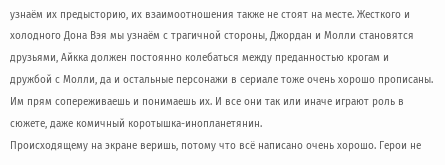узнаём их предысторию, их взаимоотношения также не стоят на месте. Жесткого и холодного Дона Вэя мы узнаём с трагичной стороны, Джордан и Молли становятся друзьями, Айкка должен постоянно колебаться между преданностью крогам и дружбой с Молли, да и остальные персонажи в сериале тоже очень хорошо прописаны. Им прям сопереживаешь и понимаешь их. И все они так или иначе играют роль в сюжете, даже комичный коротышка-инопланетянин.
Происходящему на экране веришь, потому что всё написано очень хорошо. Герои не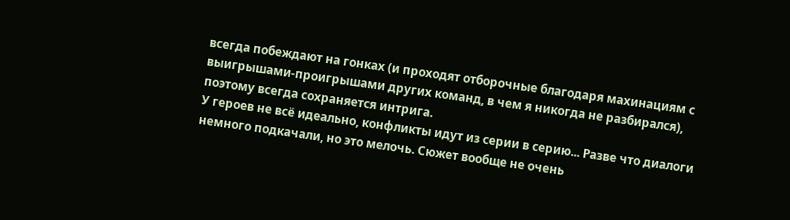всегда побеждают на гонках (и проходят отборочные благодаря махинациям с выигрышами-проигрышами других команд, в чем я никогда не разбирался), поэтому всегда сохраняется интрига.
У героев не всё идеально, конфликты идут из серии в серию... Разве что диалоги немного подкачали, но это мелочь. Сюжет вообще не очень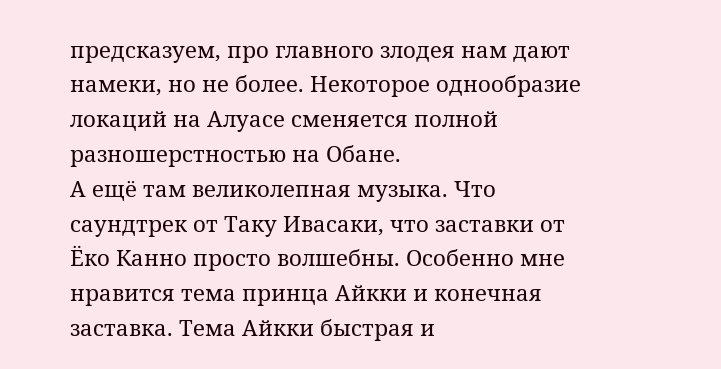предсказуем, про главного злодея нам дают намеки, но не более. Некоторое однообразие локаций на Алуасе сменяется полной разношерстностью на Обане.
А ещё там великолепная музыка. Что саундтрек от Таку Ивасаки, что заставки от Ёко Канно просто волшебны. Особенно мне нравится тема принца Айкки и конечная заставка. Тема Айкки быстрая и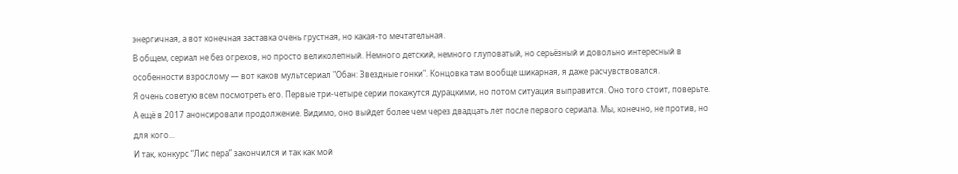энергичная, а вот конечная заставка очень грустная, но какая-то мечтательная.
В общем, сериал не без огрехов, но просто великолепный. Немного детский, немного глуповатый, но серьёзный и довольно интересный в особенности взрослому — вот каков мультсериал "Обан: Звездные гонки". Концовка там вообще шикарная, я даже расчувствовался.
Я очень советую всем посмотреть его. Первые три-четыре серии покажутся дурацкими, но потом ситуация выправится. Оно того стоит, поверьте.
А ещё в 2017 анонсировали продолжение. Видимо, оно выйдет более чем через двадцать лет после первого сериала. Мы, конечно, не против, но для кого...
И так, конкурс “Лис пера” закончился и так как мой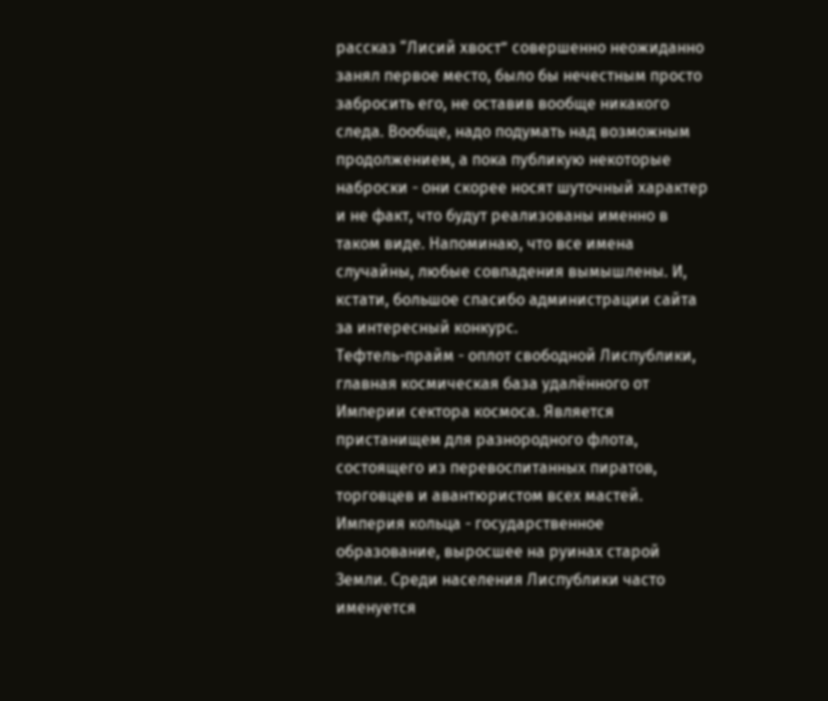рассказ “Лисий хвост” совершенно неожиданно занял первое место, было бы нечестным просто забросить его, не оставив вообще никакого следа. Вообще, надо подумать над возможным продолжением, а пока публикую некоторые наброски - они скорее носят шуточный характер и не факт, что будут реализованы именно в таком виде. Напоминаю, что все имена случайны, любые совпадения вымышлены. И, кстати, большое спасибо администрации сайта за интересный конкурс.
Тефтель-прайм - оплот свободной Лиспублики, главная космическая база удалённого от Империи сектора космоса. Является пристанищем для разнородного флота, состоящего из перевоспитанных пиратов, торговцев и авантюристом всех мастей.
Империя кольца - государственное образование, выросшее на руинах старой Земли. Среди населения Лиспублики часто именуется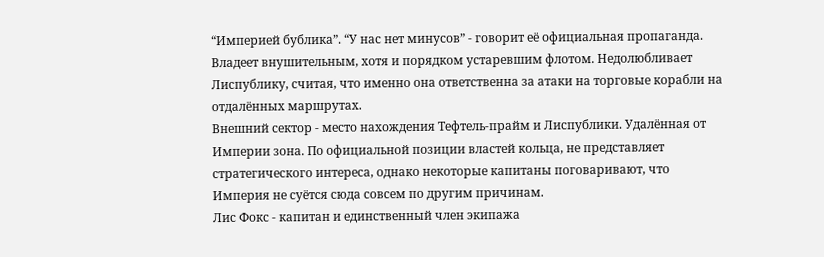“Империей бублика”. “У нас нет минусов” - говорит её официальная пропаганда. Владеет внушительным, хотя и порядком устаревшим флотом. Недолюбливает Лиспублику, считая, что именно она ответственна за атаки на торговые корабли на отдалённых маршрутах.
Внешний сектор - место нахождения Тефтель-прайм и Лиспублики. Удалённая от Империи зона. По официальной позиции властей кольца, не представляет стратегического интереса, однако некоторые капитаны поговаривают, что Империя не суётся сюда совсем по другим причинам.
Лис Фокс - капитан и единственный член экипажа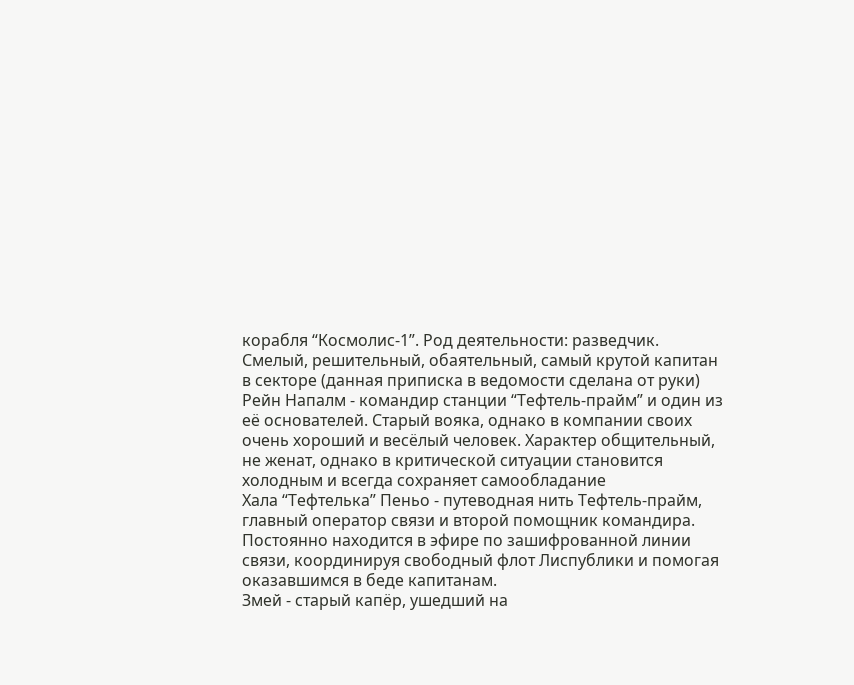корабля “Космолис-1”. Род деятельности: разведчик. Смелый, решительный, обаятельный, самый крутой капитан в секторе (данная приписка в ведомости сделана от руки)
Рейн Напалм - командир станции “Тефтель-прайм” и один из её основателей. Старый вояка, однако в компании своих очень хороший и весёлый человек. Характер общительный, не женат, однако в критической ситуации становится холодным и всегда сохраняет самообладание
Хала “Тефтелька” Пеньо - путеводная нить Тефтель-прайм, главный оператор связи и второй помощник командира. Постоянно находится в эфире по зашифрованной линии связи, координируя свободный флот Лиспублики и помогая оказавшимся в беде капитанам.
Змей - старый капёр, ушедший на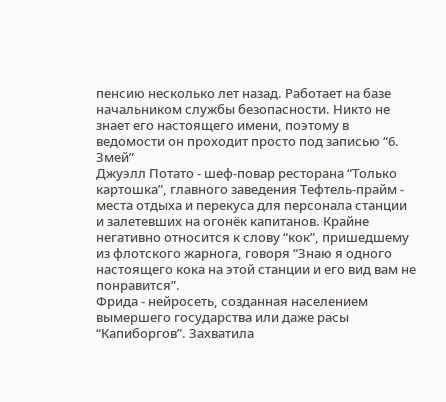пенсию несколько лет назад. Работает на базе начальником службы безопасности. Никто не знает его настоящего имени, поэтому в ведомости он проходит просто под записью “6. Змей”
Джуэлл Потато - шеф-повар ресторана “Только картошка”, главного заведения Тефтель-прайм - места отдыха и перекуса для персонала станции и залетевших на огонёк капитанов. Крайне негативно относится к слову “кок”, пришедшему из флотского жарнога, говоря “Знаю я одного настоящего кока на этой станции и его вид вам не понравится”.
Фрида - нейросеть, созданная населением вымершего государства или даже расы “Капиборгов”. Захватила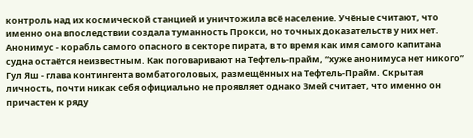контроль над их космической станцией и уничтожила всё население. Учёные считают, что именно она впоследствии создала туманность Прокси, но точных доказательств у них нет.
Анонимус - корабль самого опасного в секторе пирата, в то время как имя самого капитана судна остаётся неизвестным. Как поговаривают на Тефтель-прайм, “хуже анонимуса нет никого”
Гул Яш - глава контингента вомбатоголовых, размещённых на Тефтель-Прайм. Скрытая личность, почти никак себя официально не проявляет однако Змей считает, что именно он причастен к ряду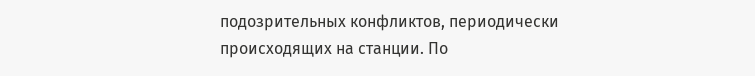подозрительных конфликтов, периодически происходящих на станции. По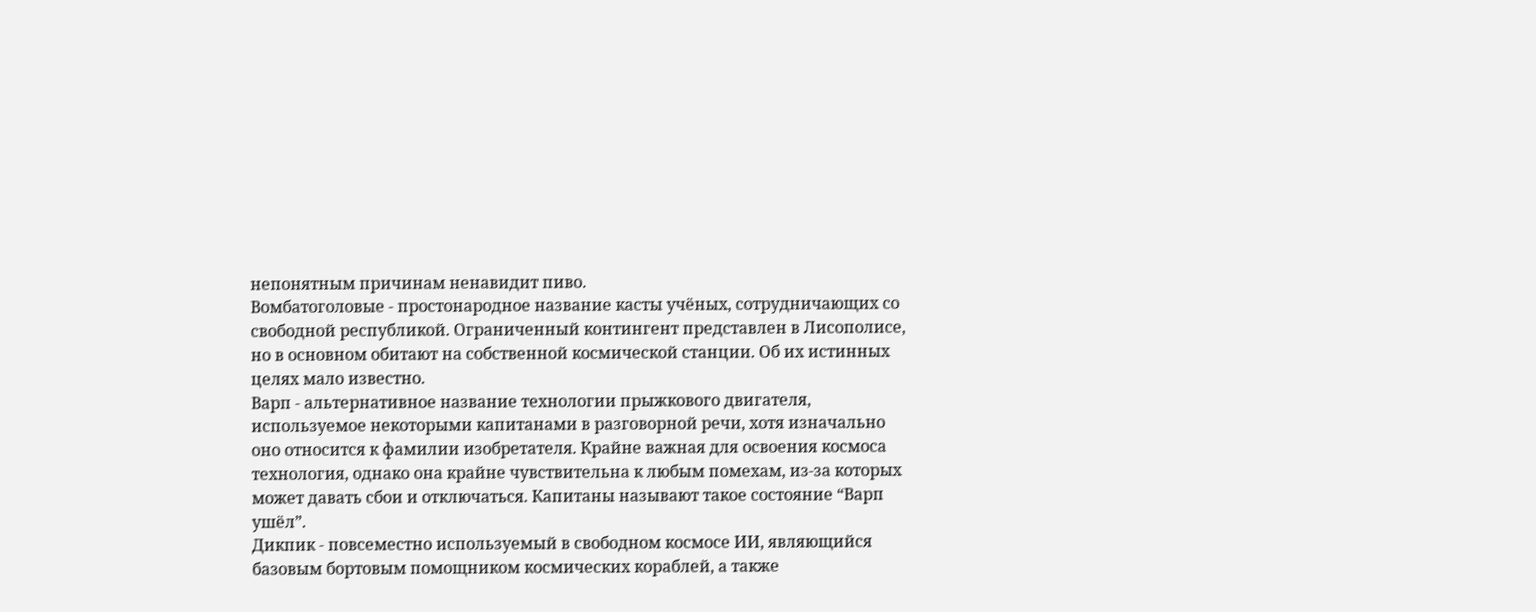непонятным причинам ненавидит пиво.
Вомбатоголовые - простонародное название касты учёных, сотрудничающих со свободной республикой. Ограниченный контингент представлен в Лисополисе, но в основном обитают на собственной космической станции. Об их истинных целях мало известно.
Варп - альтернативное название технологии прыжкового двигателя, используемое некоторыми капитанами в разговорной речи, хотя изначально оно относится к фамилии изобретателя. Крайне важная для освоения космоса технология, однако она крайне чувствительна к любым помехам, из-за которых может давать сбои и отключаться. Капитаны называют такое состояние “Варп ушёл”.
Дикпик - повсеместно используемый в свободном космосе ИИ, являющийся базовым бортовым помощником космических кораблей, а также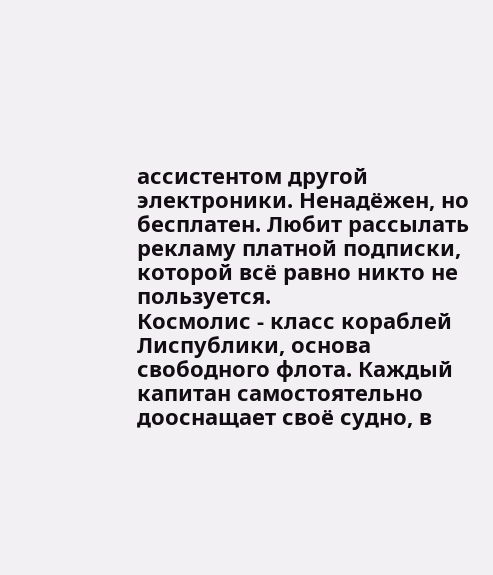ассистентом другой электроники. Ненадёжен, но бесплатен. Любит рассылать рекламу платной подписки, которой всё равно никто не пользуется.
Космолис - класс кораблей Лиспублики, основа свободного флота. Каждый капитан самостоятельно дооснащает своё судно, в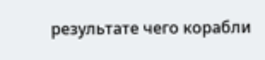результате чего корабли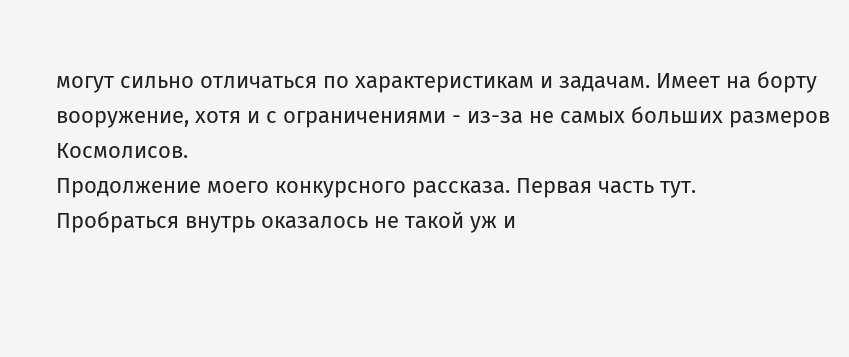могут сильно отличаться по характеристикам и задачам. Имеет на борту вооружение, хотя и с ограничениями - из-за не самых больших размеров Космолисов.
Продолжение моего конкурсного рассказа. Первая часть тут.
Пробраться внутрь оказалось не такой уж и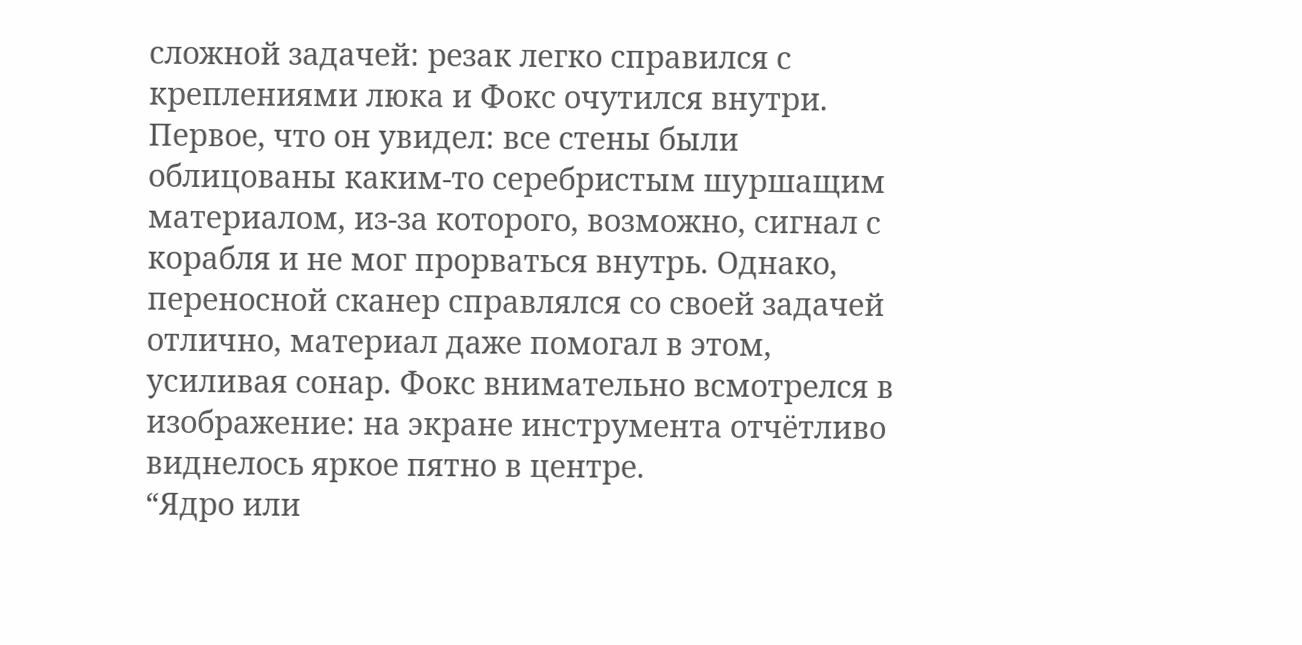сложной задачей: резак легко справился с креплениями люка и Фокс очутился внутри. Первое, что он увидел: все стены были облицованы каким-то серебристым шуршащим материалом, из-за которого, возможно, сигнал с корабля и не мог прорваться внутрь. Однако, переносной сканер справлялся со своей задачей отлично, материал даже помогал в этом, усиливая сонар. Фокс внимательно всмотрелся в изображение: на экране инструмента отчётливо виднелось яркое пятно в центре.
“Ядро или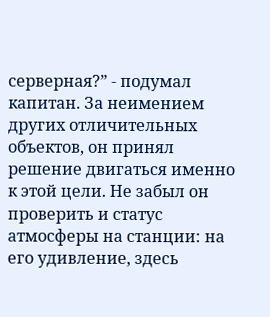серверная?” - подумал капитан. За неимением других отличительных объектов, он принял решение двигаться именно к этой цели. Не забыл он проверить и статус атмосферы на станции: на его удивление, здесь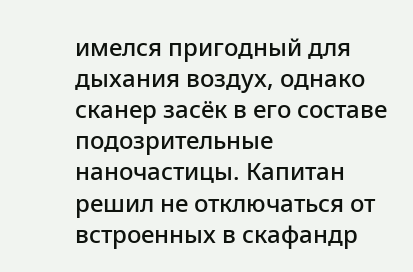имелся пригодный для дыхания воздух, однако сканер засёк в его составе подозрительные наночастицы. Капитан решил не отключаться от встроенных в скафандр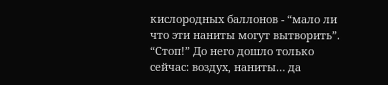кислородных баллонов - “мало ли что эти наниты могут вытворить”.
“Стоп!” До него дошло только сейчас: воздух, наниты… да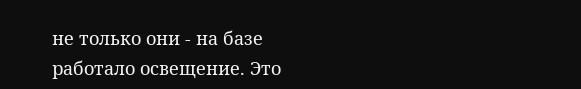не только они - на базе работало освещение. Это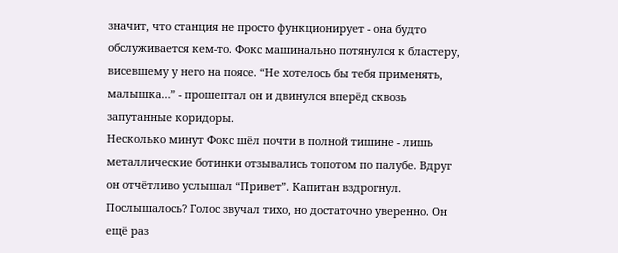значит, что станция не просто функционирует - она будто обслуживается кем-то. Фокс машинально потянулся к бластеру, висевшему у него на поясе. “Не хотелось бы тебя применять, малышка…” - прошептал он и двинулся вперёд сквозь запутанные коридоры.
Несколько минут Фокс шёл почти в полной тишине - лишь металлические ботинки отзывались топотом по палубе. Вдруг он отчётливо услышал “Привет”. Капитан вздрогнул. Послышалось? Голос звучал тихо, но достаточно уверенно. Он ещё раз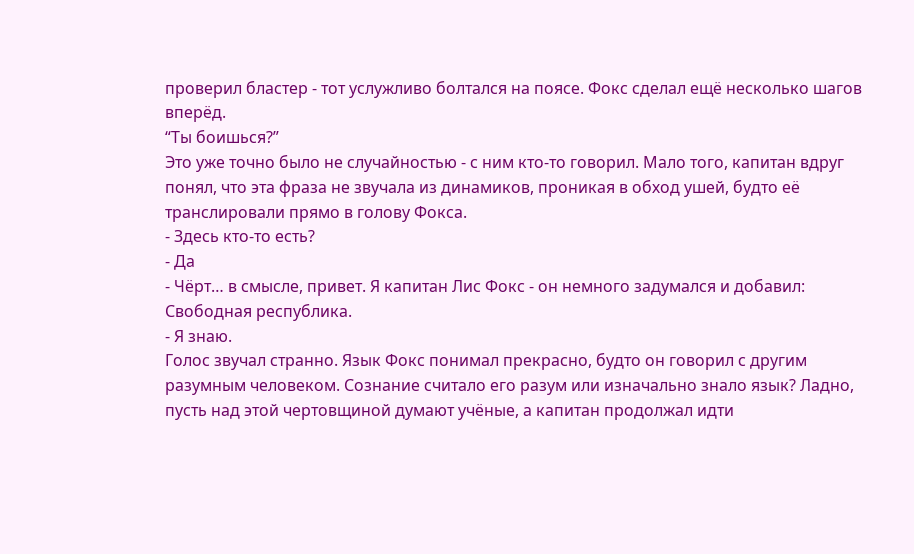проверил бластер - тот услужливо болтался на поясе. Фокс сделал ещё несколько шагов вперёд.
“Ты боишься?”
Это уже точно было не случайностью - с ним кто-то говорил. Мало того, капитан вдруг понял, что эта фраза не звучала из динамиков, проникая в обход ушей, будто её транслировали прямо в голову Фокса.
- Здесь кто-то есть?
- Да
- Чёрт… в смысле, привет. Я капитан Лис Фокс - он немного задумался и добавил: Свободная республика.
- Я знаю.
Голос звучал странно. Язык Фокс понимал прекрасно, будто он говорил с другим разумным человеком. Сознание считало его разум или изначально знало язык? Ладно, пусть над этой чертовщиной думают учёные, а капитан продолжал идти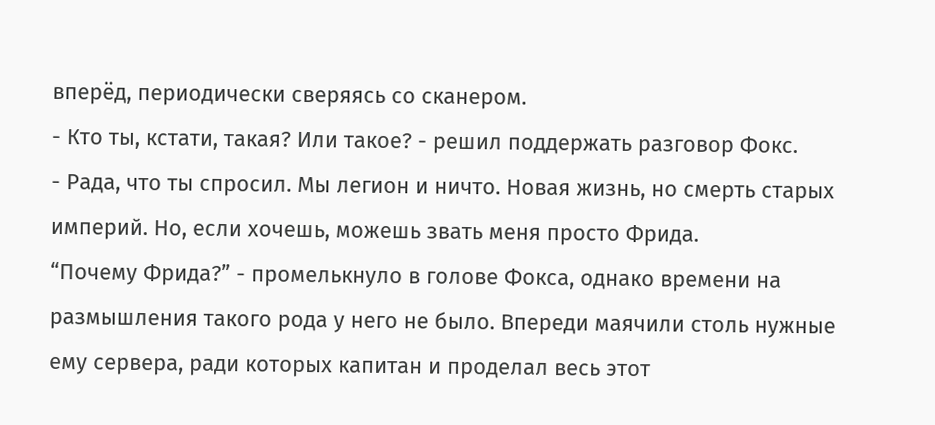вперёд, периодически сверяясь со сканером.
- Кто ты, кстати, такая? Или такое? - решил поддержать разговор Фокс.
- Рада, что ты спросил. Мы легион и ничто. Новая жизнь, но смерть старых империй. Но, если хочешь, можешь звать меня просто Фрида.
“Почему Фрида?” - промелькнуло в голове Фокса, однако времени на размышления такого рода у него не было. Впереди маячили столь нужные ему сервера, ради которых капитан и проделал весь этот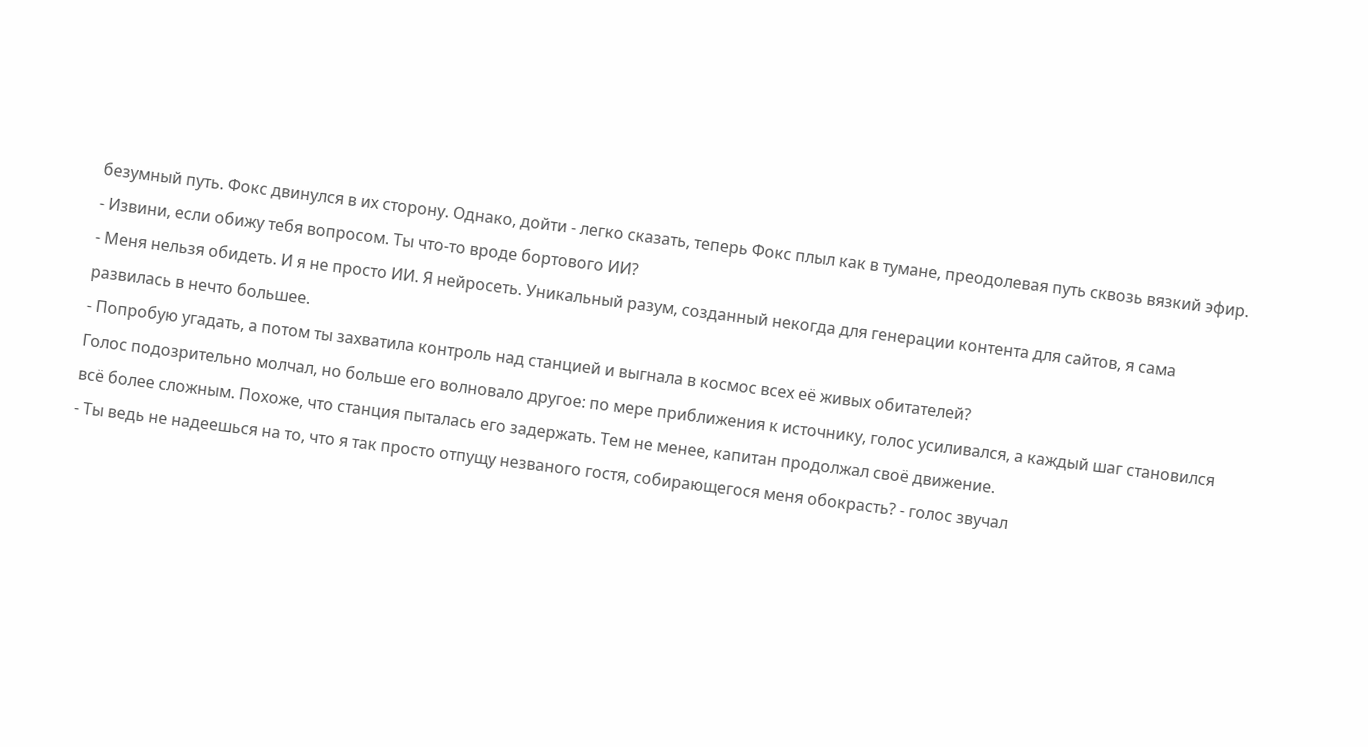безумный путь. Фокс двинулся в их сторону. Однако, дойти - легко сказать, теперь Фокс плыл как в тумане, преодолевая путь сквозь вязкий эфир.
- Извини, если обижу тебя вопросом. Ты что-то вроде бортового ИИ?
- Меня нельзя обидеть. И я не просто ИИ. Я нейросеть. Уникальный разум, созданный некогда для генерации контента для сайтов, я сама развилась в нечто большее.
- Попробую угадать, а потом ты захватила контроль над станцией и выгнала в космос всех её живых обитателей?
Голос подозрительно молчал, но больше его волновало другое: по мере приближения к источнику, голос усиливался, а каждый шаг становился всё более сложным. Похоже, что станция пыталась его задержать. Тем не менее, капитан продолжал своё движение.
- Ты ведь не надеешься на то, что я так просто отпущу незваного гостя, собирающегося меня обокрасть? - голос звучал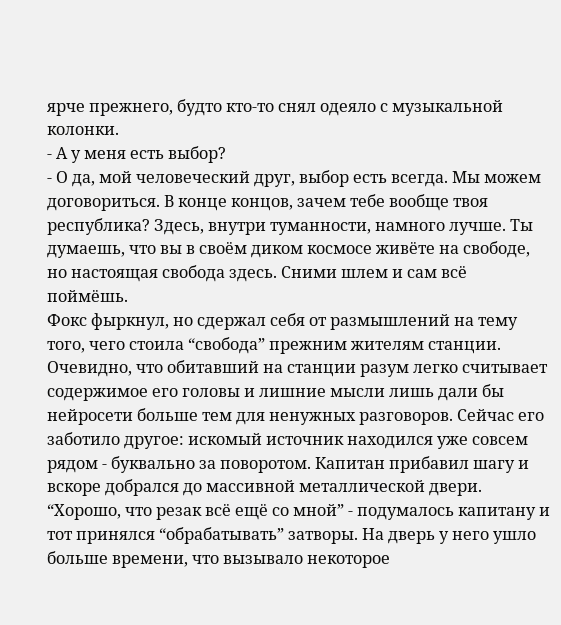ярче прежнего, будто кто-то снял одеяло с музыкальной колонки.
- А у меня есть выбор?
- О да, мой человеческий друг, выбор есть всегда. Мы можем договориться. В конце концов, зачем тебе вообще твоя республика? Здесь, внутри туманности, намного лучше. Ты думаешь, что вы в своём диком космосе живёте на свободе, но настоящая свобода здесь. Сними шлем и сам всё поймёшь.
Фокс фыркнул, но сдержал себя от размышлений на тему того, чего стоила “свобода” прежним жителям станции. Очевидно, что обитавший на станции разум легко считывает содержимое его головы и лишние мысли лишь дали бы нейросети больше тем для ненужных разговоров. Сейчас его заботило другое: искомый источник находился уже совсем рядом - буквально за поворотом. Капитан прибавил шагу и вскоре добрался до массивной металлической двери. “Хорошо, что резак всё ещё со мной” - подумалось капитану и тот принялся “обрабатывать” затворы. На дверь у него ушло больше времени, что вызывало некоторое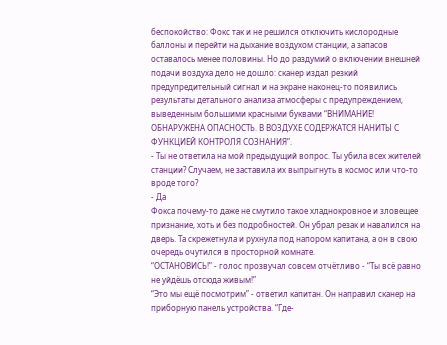беспокойство: Фокс так и не решился отключить кислородные баллоны и перейти на дыхание воздухом станции, а запасов оставалось менее половины. Но до раздумий о включении внешней подачи воздуха дело не дошло: сканер издал резкий предупредительный сигнал и на экране наконец-то появились результаты детального анализа атмосферы с предупреждением, выведенным большими красными буквами “ВНИМАНИЕ! ОБНАРУЖЕНА ОПАСНОСТЬ. В ВОЗДУХЕ СОДЕРЖАТСЯ НАНИТЫ С ФУНКЦИЕЙ КОНТРОЛЯ СОЗНАНИЯ”.
- Ты не ответила на мой предыдущий вопрос. Ты убила всех жителей станции? Случаем, не заставила их выпрыгнуть в космос или что-то вроде того?
- Да
Фокса почему-то даже не смутило такое хладнокровное и зловещее признание, хоть и без подробностей. Он убрал резак и навалился на дверь. Та скрежетнула и рухнула под напором капитана, а он в свою очередь очутился в просторной комнате.
“ОСТАНОВИСЬ!” - голос прозвучал совсем отчётливо - “Ты всё равно не уйдёшь отсюда живым!”
“Это мы ещё посмотрим” - ответил капитан. Он направил сканер на приборную панель устройства. “Где-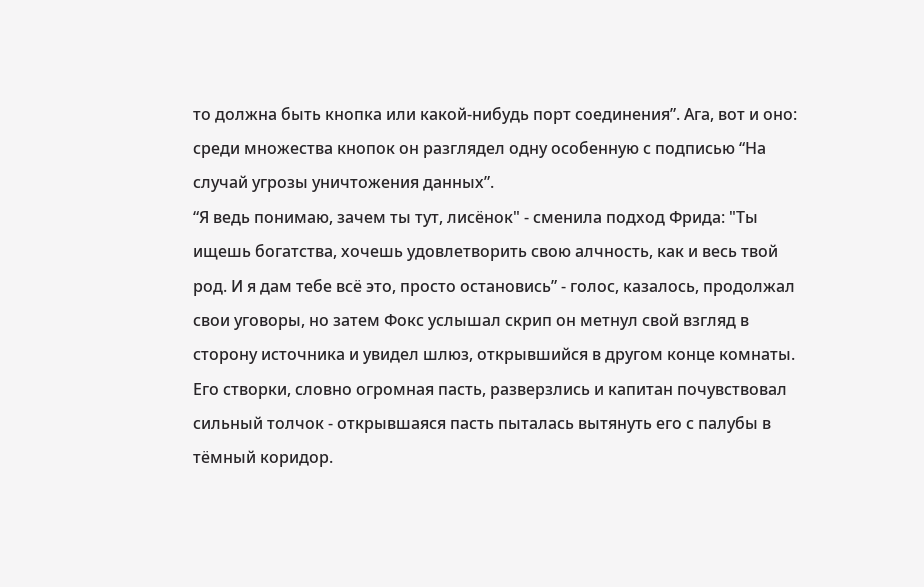то должна быть кнопка или какой-нибудь порт соединения”. Ага, вот и оно: среди множества кнопок он разглядел одну особенную с подписью “На случай угрозы уничтожения данных”.
“Я ведь понимаю, зачем ты тут, лисёнок" - сменила подход Фрида: "Ты ищешь богатства, хочешь удовлетворить свою алчность, как и весь твой род. И я дам тебе всё это, просто остановись” - голос, казалось, продолжал свои уговоры, но затем Фокс услышал скрип он метнул свой взгляд в сторону источника и увидел шлюз, открывшийся в другом конце комнаты. Его створки, словно огромная пасть, разверзлись и капитан почувствовал сильный толчок - открывшаяся пасть пыталась вытянуть его с палубы в тёмный коридор.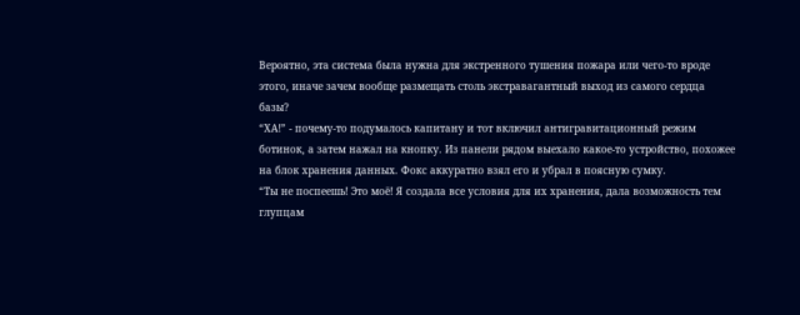Вероятно, эта система была нужна для экстренного тушения пожара или чего-то вроде этого, иначе зачем вообще размещать столь экстравагантный выход из самого сердца базы?
“ХА!” - почему-то подумалось капитану и тот включил антигравитационный режим ботинок, а затем нажал на кнопку. Из панели рядом выехало какое-то устройство, похожее на блок хранения данных. Фокс аккуратно взял его и убрал в поясную сумку.
“Ты не поспеешь! Это моё! Я создала все условия для их хранения, дала возможность тем глупцам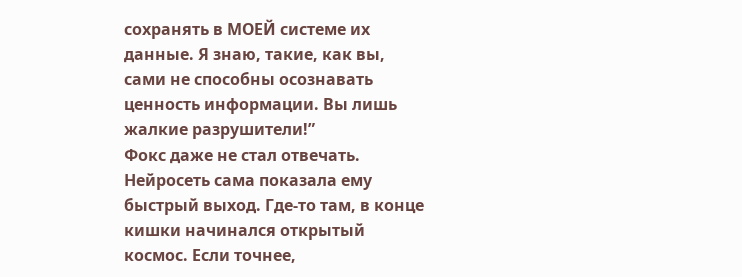сохранять в МОЕЙ системе их данные. Я знаю, такие, как вы, сами не способны осознавать ценность информации. Вы лишь жалкие разрушители!”
Фокс даже не стал отвечать. Нейросеть сама показала ему быстрый выход. Где-то там, в конце кишки начинался открытый космос. Если точнее,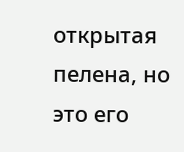открытая пелена, но это его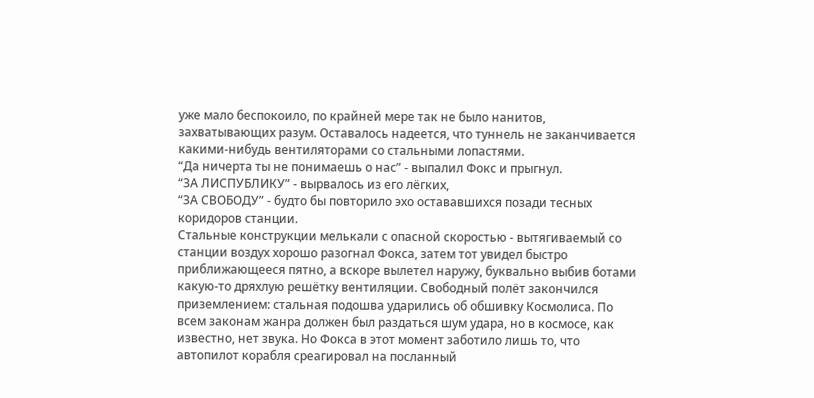уже мало беспокоило, по крайней мере так не было нанитов, захватывающих разум. Оставалось надеется, что туннель не заканчивается какими-нибудь вентиляторами со стальными лопастями.
“Да ничерта ты не понимаешь о нас” - выпалил Фокс и прыгнул.
“ЗА ЛИСПУБЛИКУ” - вырвалось из его лёгких,
“ЗА СВОБОДУ” - будто бы повторило эхо остававшихся позади тесных коридоров станции.
Стальные конструкции мелькали с опасной скоростью - вытягиваемый со станции воздух хорошо разогнал Фокса, затем тот увидел быстро приближающееся пятно, а вскоре вылетел наружу, буквально выбив ботами какую-то дряхлую решётку вентиляции. Свободный полёт закончился приземлением: стальная подошва ударились об обшивку Космолиса. По всем законам жанра должен был раздаться шум удара, но в космосе, как известно, нет звука. Но Фокса в этот момент заботило лишь то, что автопилот корабля среагировал на посланный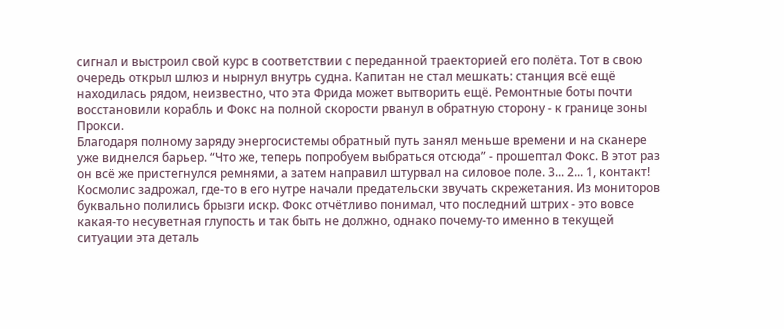сигнал и выстроил свой курс в соответствии с переданной траекторией его полёта. Тот в свою очередь открыл шлюз и нырнул внутрь судна. Капитан не стал мешкать: станция всё ещё находилась рядом, неизвестно, что эта Фрида может вытворить ещё. Ремонтные боты почти восстановили корабль и Фокс на полной скорости рванул в обратную сторону - к границе зоны Прокси.
Благодаря полному заряду энергосистемы обратный путь занял меньше времени и на сканере уже виднелся барьер. “Что же, теперь попробуем выбраться отсюда” - прошептал Фокс. В этот раз он всё же пристегнулся ремнями, а затем направил штурвал на силовое поле. 3... 2... 1, контакт! Космолис задрожал, где-то в его нутре начали предательски звучать скрежетания. Из мониторов буквально полились брызги искр. Фокс отчётливо понимал, что последний штрих - это вовсе какая-то несуветная глупость и так быть не должно, однако почему-то именно в текущей ситуации эта деталь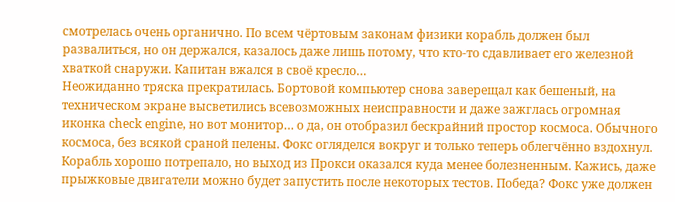смотрелась очень органично. По всем чёртовым законам физики корабль должен был развалиться, но он держался, казалось даже лишь потому, что кто-то сдавливает его железной хваткой снаружи. Капитан вжался в своё кресло…
Неожиданно тряска прекратилась. Бортовой компьютер снова заверещал как бешеный, на техническом экране высветились всевозможных неисправности и даже зажглась огромная иконка check engine, но вот монитор… о да, он отобразил бескрайний простор космоса. Обычного космоса, без всякой сраной пелены. Фокс огляделся вокруг и только теперь облегчённо вздохнул. Корабль хорошо потрепало, но выход из Прокси оказался куда менее болезненным. Кажись, даже прыжковые двигатели можно будет запустить после некоторых тестов. Победа? Фокс уже должен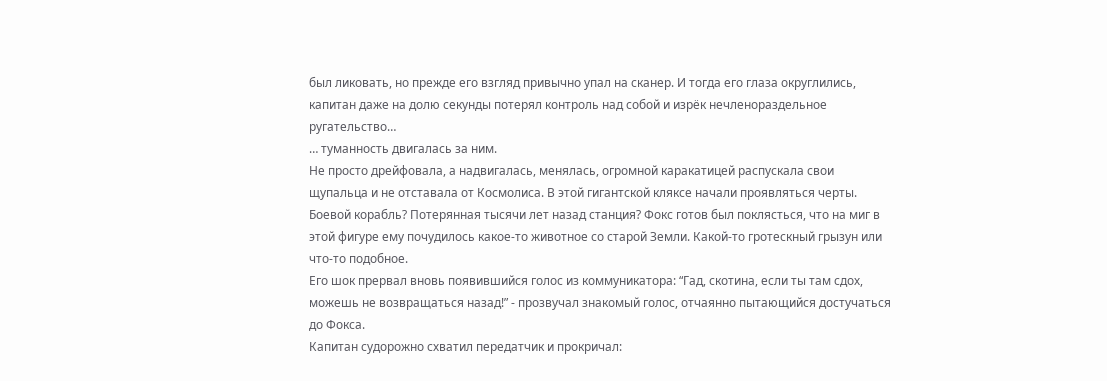был ликовать, но прежде его взгляд привычно упал на сканер. И тогда его глаза округлились, капитан даже на долю секунды потерял контроль над собой и изрёк нечленораздельное ругательство…
… туманность двигалась за ним.
Не просто дрейфовала, а надвигалась, менялась, огромной каракатицей распускала свои щупальца и не отставала от Космолиса. В этой гигантской кляксе начали проявляться черты. Боевой корабль? Потерянная тысячи лет назад станция? Фокс готов был поклясться, что на миг в этой фигуре ему почудилось какое-то животное со старой Земли. Какой-то гротескный грызун или что-то подобное.
Его шок прервал вновь появившийся голос из коммуникатора: “Гад, скотина, если ты там сдох, можешь не возвращаться назад!” - прозвучал знакомый голос, отчаянно пытающийся достучаться до Фокса.
Капитан судорожно схватил передатчик и прокричал: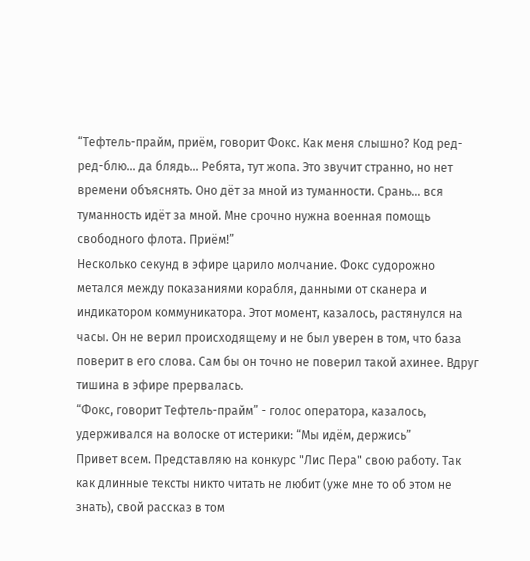“Тефтель-прайм, приём, говорит Фокс. Как меня слышно? Код ред-ред-блю… да блядь… Ребята, тут жопа. Это звучит странно, но нет времени объяснять. Оно дёт за мной из туманности. Срань… вся туманность идёт за мной. Мне срочно нужна военная помощь свободного флота. Приём!”
Несколько секунд в эфире царило молчание. Фокс судорожно метался между показаниями корабля, данными от сканера и индикатором коммуникатора. Этот момент, казалось, растянулся на часы. Он не верил происходящему и не был уверен в том, что база поверит в его слова. Сам бы он точно не поверил такой ахинее. Вдруг тишина в эфире прервалась.
“Фокс, говорит Тефтель-прайм” - голос оператора, казалось, удерживался на волоске от истерики: “Мы идём, держись”
Привет всем. Представляю на конкурс "Лис Пера" свою работу. Так как длинные тексты никто читать не любит (уже мне то об этом не знать), свой рассказ в том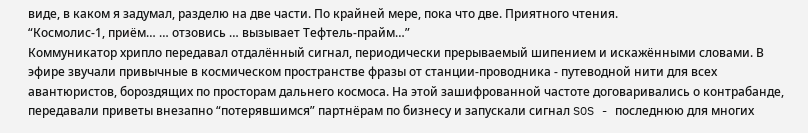виде, в каком я задумал, разделю на две части. По крайней мере, пока что две. Приятного чтения.
“Космолис-1, приём… … отзовись … вызывает Тефтель-прайм…”
Коммуникатор хрипло передавал отдалённый сигнал, периодически прерываемый шипением и искажёнными словами. В эфире звучали привычные в космическом пространстве фразы от станции-проводника - путеводной нити для всех авантюристов, бороздящих по просторам дальнего космоса. На этой зашифрованной частоте договаривались о контрабанде, передавали приветы внезапно “потерявшимся” партнёрам по бизнесу и запускали сигнал SOS - последнюю для многих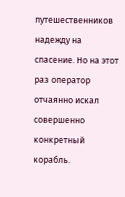путешественников надежду на спасение. Но на этот раз оператор отчаянно искал совершенно конкретный корабль.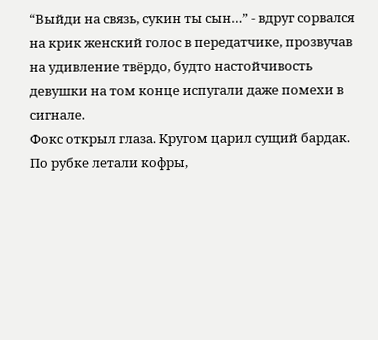“Выйди на связь, сукин ты сын…” - вдруг сорвался на крик женский голос в передатчике, прозвучав на удивление твёрдо, будто настойчивость девушки на том конце испугали даже помехи в сигнале.
Фокс открыл глаза. Кругом царил сущий бардак. По рубке летали кофры,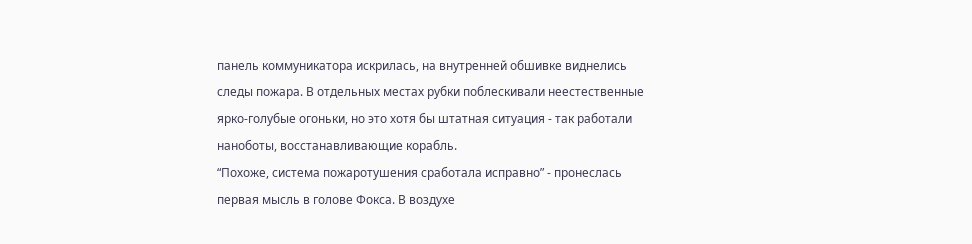панель коммуникатора искрилась, на внутренней обшивке виднелись следы пожара. В отдельных местах рубки поблескивали неестественные ярко-голубые огоньки, но это хотя бы штатная ситуация - так работали наноботы, восстанавливающие корабль.
“Похоже, система пожаротушения сработала исправно” - пронеслась первая мысль в голове Фокса. В воздухе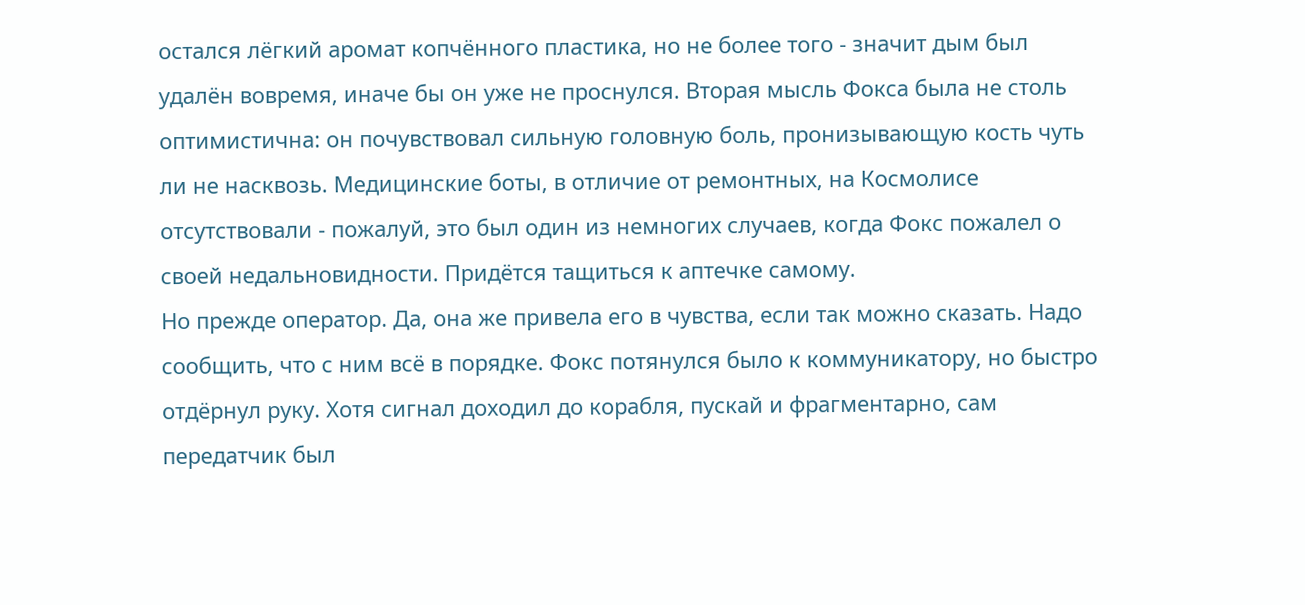остался лёгкий аромат копчённого пластика, но не более того - значит дым был удалён вовремя, иначе бы он уже не проснулся. Вторая мысль Фокса была не столь оптимистична: он почувствовал сильную головную боль, пронизывающую кость чуть ли не насквозь. Медицинские боты, в отличие от ремонтных, на Космолисе отсутствовали - пожалуй, это был один из немногих случаев, когда Фокс пожалел о своей недальновидности. Придётся тащиться к аптечке самому.
Но прежде оператор. Да, она же привела его в чувства, если так можно сказать. Надо сообщить, что с ним всё в порядке. Фокс потянулся было к коммуникатору, но быстро отдёрнул руку. Хотя сигнал доходил до корабля, пускай и фрагментарно, сам передатчик был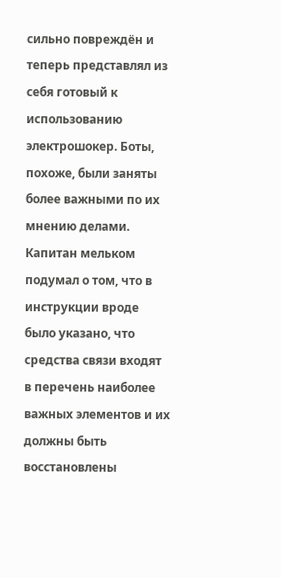сильно повреждён и теперь представлял из себя готовый к использованию электрошокер. Боты, похоже, были заняты более важными по их мнению делами. Капитан мельком подумал о том, что в инструкции вроде было указано, что средства связи входят в перечень наиболее важных элементов и их должны быть восстановлены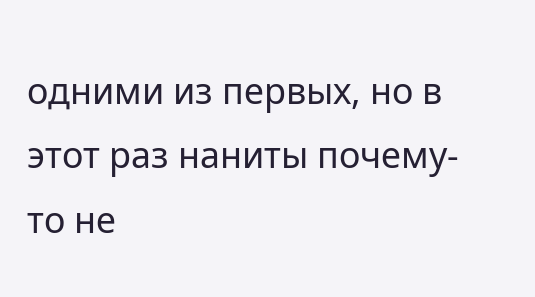одними из первых, но в этот раз наниты почему-то не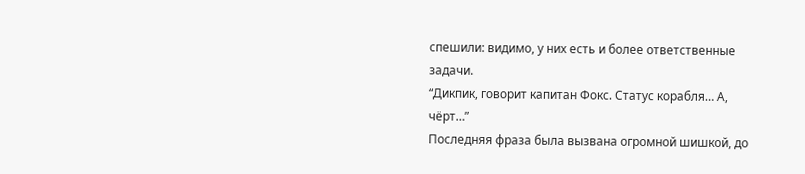спешили: видимо, у них есть и более ответственные задачи.
“Дикпик, говорит капитан Фокс. Статус корабля… А, чёрт…”
Последняя фраза была вызвана огромной шишкой, до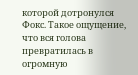которой дотронулся Фокс. Такое ощущение, что вся голова превратилась в огромную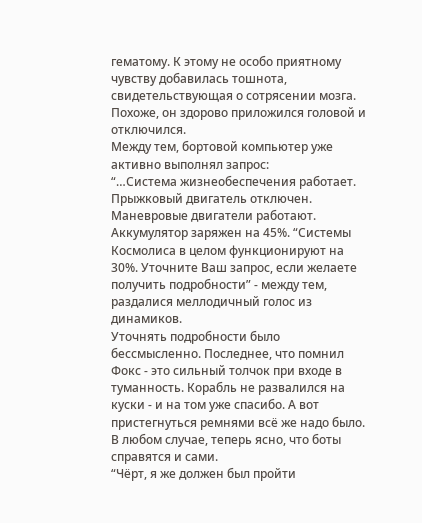гематому. К этому не особо приятному чувству добавилась тошнота, свидетельствующая о сотрясении мозга. Похоже, он здорово приложился головой и отключился.
Между тем, бортовой компьютер уже активно выполнял запрос:
“…Система жизнеобеспечения работает. Прыжковый двигатель отключен. Маневровые двигатели работают. Аккумулятор заряжен на 45%. “Системы Космолиса в целом функционируют на 30%. Уточните Ваш запрос, если желаете получить подробности” - между тем, раздалися меллодичный голос из динамиков.
Уточнять подробности было бессмысленно. Последнее, что помнил Фокс - это сильный толчок при входе в туманность. Корабль не развалился на куски - и на том уже спасибо. А вот пристегнуться ремнями всё же надо было. В любом случае, теперь ясно, что боты справятся и сами.
“Чёрт, я же должен был пройти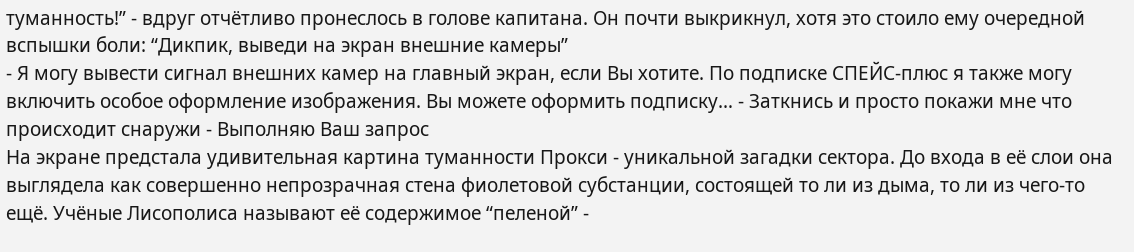туманность!” - вдруг отчётливо пронеслось в голове капитана. Он почти выкрикнул, хотя это стоило ему очередной вспышки боли: “Дикпик, выведи на экран внешние камеры”
- Я могу вывести сигнал внешних камер на главный экран, если Вы хотите. По подписке СПЕЙС-плюс я также могу включить особое оформление изображения. Вы можете оформить подписку… - Заткнись и просто покажи мне что происходит снаружи - Выполняю Ваш запрос
На экране предстала удивительная картина туманности Прокси - уникальной загадки сектора. До входа в её слои она выглядела как совершенно непрозрачная стена фиолетовой субстанции, состоящей то ли из дыма, то ли из чего-то ещё. Учёные Лисополиса называют её содержимое “пеленой” -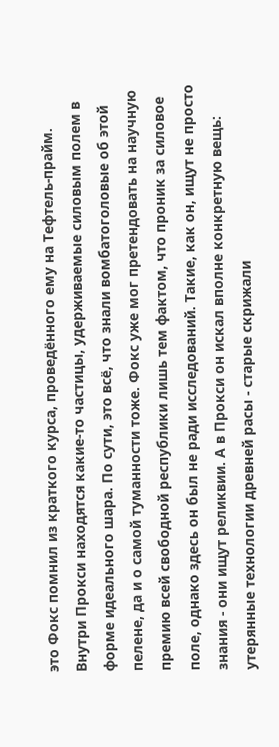это Фокс помнил из краткого курса, проведённого ему на Тефтель-прайм. Внутри Прокси находятся какие-то частицы, удерживаемые силовым полем в форме идеального шара. По сути, это всё, что знали вомбатоголовые об этой пелене, да и о самой туманности тоже. Фокс уже мог претендовать на научную премию всей свободной республики лишь тем фактом, что проник за силовое поле, однако здесь он был не ради исследований. Такие, как он, ищут не просто знания - они ищут реликвии. А в Прокси он искал вполне конкретную вещь: утерянные технологии древней расы - старые скрижали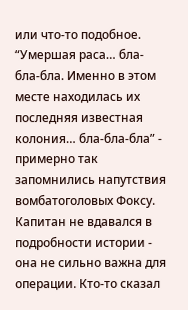или что-то подобное.
“Умершая раса… бла-бла-бла. Именно в этом месте находилась их последняя известная колония… бла-бла-бла” - примерно так запомнились напутствия вомбатоголовых Фоксу. Капитан не вдавался в подробности истории - она не сильно важна для операции. Кто-то сказал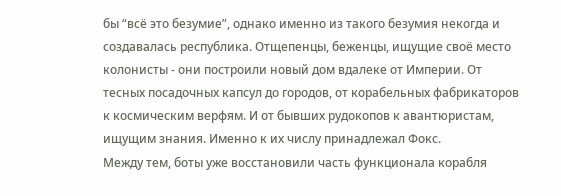бы “всё это безумие”, однако именно из такого безумия некогда и создавалась республика. Отщепенцы, беженцы, ищущие своё место колонисты - они построили новый дом вдалеке от Империи. От тесных посадочных капсул до городов, от корабельных фабрикаторов к космическим верфям. И от бывших рудокопов к авантюристам, ищущим знания. Именно к их числу принадлежал Фокс.
Между тем, боты уже восстановили часть функционала корабля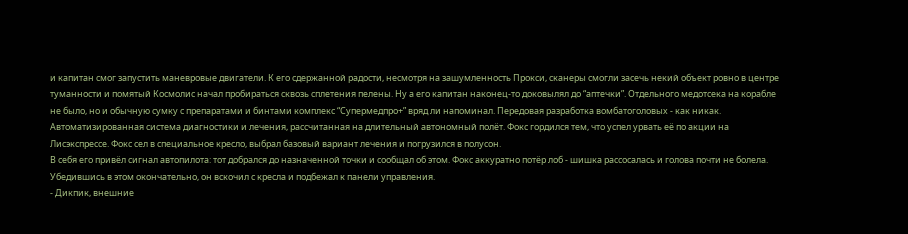и капитан смог запустить маневровые двигатели. К его сдержанной радости, несмотря на зашумленность Прокси, сканеры смогли засечь некий объект ровно в центре туманности и помятый Космолис начал пробираться сквозь сплетения пелены. Ну а его капитан наконец-то доковылял до “аптечки”. Отдельного медотсека на корабле не было, но и обычную сумку с препаратами и бинтами комплекс “Супермедпро+” вряд ли напоминал. Передовая разработка вомбатоголовых - как никак. Автоматизированная система диагностики и лечения, рассчитанная на длительный автономный полёт. Фокс гордился тем, что успел урвать её по акции на Лисэкспрессе. Фокс сел в специальное кресло, выбрал базовый вариант лечения и погрузился в полусон.
В себя его привёл сигнал автопилота: тот добрался до назначенной точки и сообщал об этом. Фокс аккуратно потёр лоб - шишка рассосалась и голова почти не болела. Убедившись в этом окончательно, он вскочил с кресла и подбежал к панели управления.
- Дикпик, внешние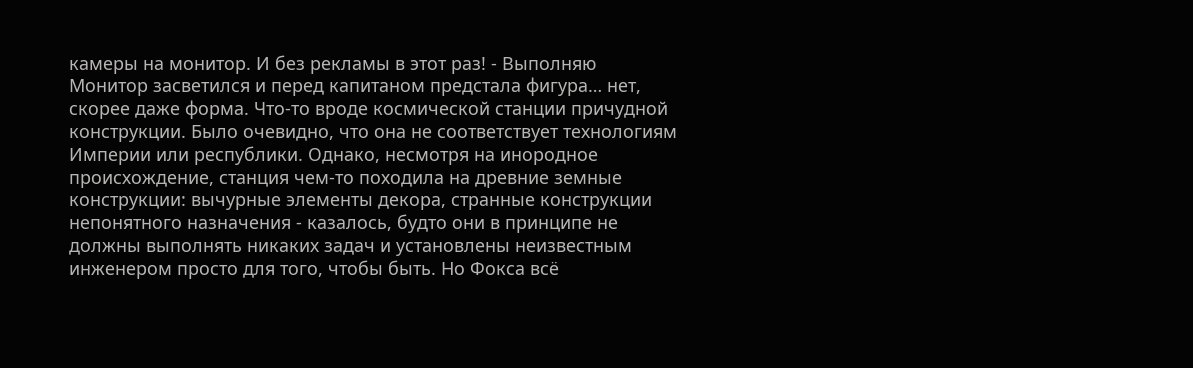камеры на монитор. И без рекламы в этот раз! - Выполняю
Монитор засветился и перед капитаном предстала фигура… нет, скорее даже форма. Что-то вроде космической станции причудной конструкции. Было очевидно, что она не соответствует технологиям Империи или республики. Однако, несмотря на инородное происхождение, станция чем-то походила на древние земные конструкции: вычурные элементы декора, странные конструкции непонятного назначения - казалось, будто они в принципе не должны выполнять никаких задач и установлены неизвестным инженером просто для того, чтобы быть. Но Фокса всё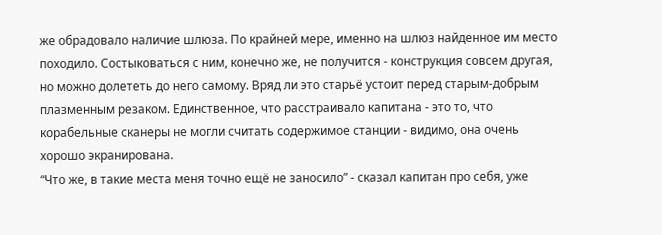же обрадовало наличие шлюза. По крайней мере, именно на шлюз найденное им место походило. Состыковаться с ним, конечно же, не получится - конструкция совсем другая, но можно долететь до него самому. Вряд ли это старьё устоит перед старым-добрым плазменным резаком. Единственное, что расстраивало капитана - это то, что корабельные сканеры не могли считать содержимое станции - видимо, она очень хорошо экранирована.
“Что же, в такие места меня точно ещё не заносило” - сказал капитан про себя, уже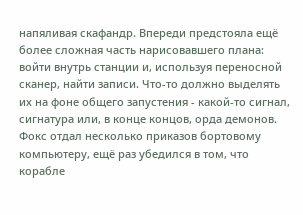напяливая скафандр. Впереди предстояла ещё более сложная часть нарисовавшего плана: войти внутрь станции и, используя переносной сканер, найти записи. Что-то должно выделять их на фоне общего запустения - какой-то сигнал, сигнатура или, в конце концов, орда демонов.
Фокс отдал несколько приказов бортовому компьютеру, ещё раз убедился в том, что корабле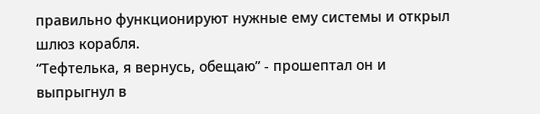правильно функционируют нужные ему системы и открыл шлюз корабля.
“Тефтелька, я вернусь, обещаю” - прошептал он и выпрыгнул в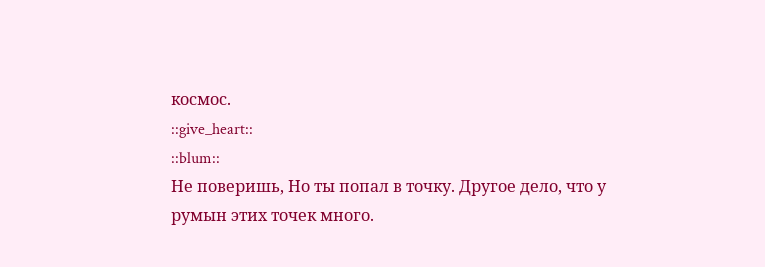космос.
::give_heart::
::blum::
Не поверишь, Но ты попал в точку. Другое дело, что у румын этих точек много.